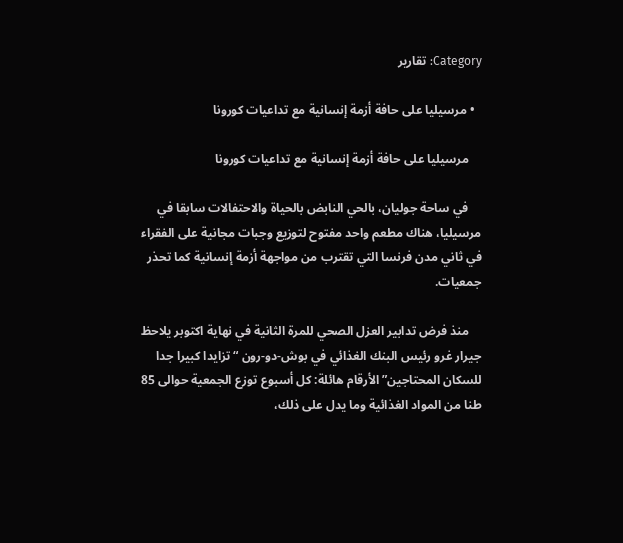Category: تقارير

  • مرسيليا على حافة أزمة إنسانية مع تداعيات كورونا

    مرسيليا على حافة أزمة إنسانية مع تداعيات كورونا

    في ساحة جوليان، بالحي النابض بالحياة والاحتفالات سابقا في مرسيليا، هناك مطعم واحد مفتوح لتوزيع وجبات مجانية على الفقراء في ثاني مدن فرنسا التي تقترب من مواجهة أزمة إنسانية كما تحذر جمعيات.

    منذ فرض تدابير العزل الصحي للمرة الثانية في نهاية اكتوبر يلاحظ جيرار غرو رئيس البنك الغذائي في بوش-دو-رون “تزايدا كبيرا جدا للسكان المحتاجين” الأرقام هائلة: كل أسبوع توزع الجمعية حوالى 85 طنا من المواد الغذائية وما يدل على ذلك،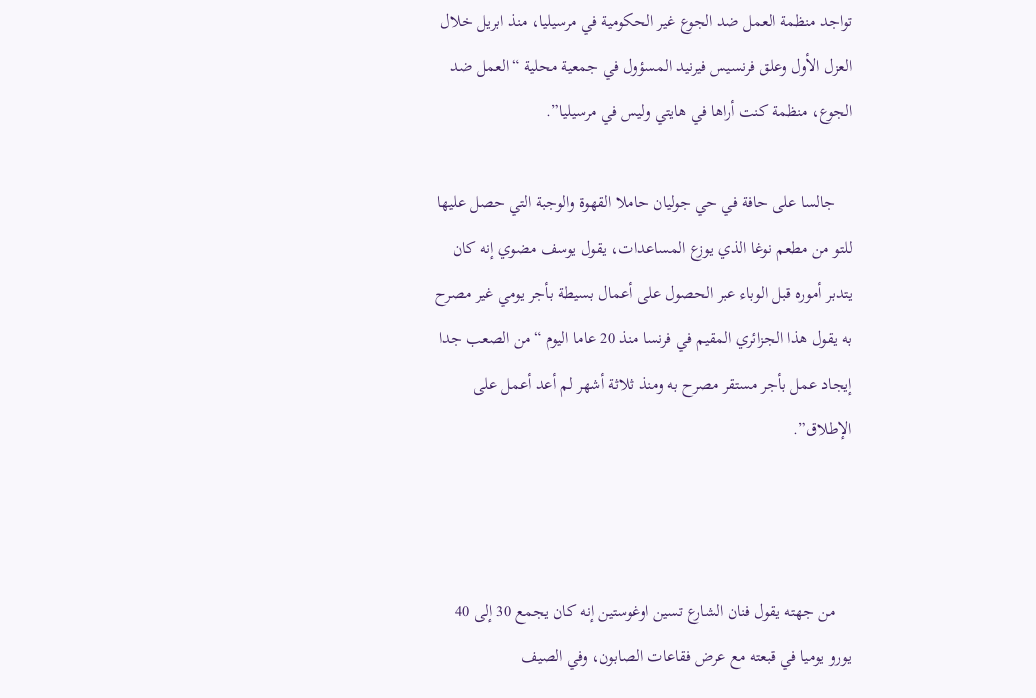تواجد منظمة العمل ضد الجوع غير الحكومية في مرسيليا، منذ ابريل خلال العزل الأول وعلق فرنسيس فيرنيد المسؤول في جمعية محلية “العمل ضد الجوع، منظمة كنت أراها في هايتي وليس في مرسيليا”.

    جالسا على حافة في حي جوليان حاملا القهوة والوجبة التي حصل عليها للتو من مطعم نوغا الذي يوزع المساعدات، يقول يوسف مضوي إنه كان يتدبر أموره قبل الوباء عبر الحصول على أعمال بسيطة بأجر يومي غير مصرح به يقول هذا الجزائري المقيم في فرنسا منذ 20 عاما اليوم “من الصعب جدا إيجاد عمل بأجر مستقر مصرح به ومنذ ثلاثة أشهر لم أعد أعمل على الإطلاق”.



    من جهته يقول فنان الشارع تسين اوغوستين إنه كان يجمع 30 إلى 40 يورو يوميا في قبعته مع عرض فقاعات الصابون، وفي الصيف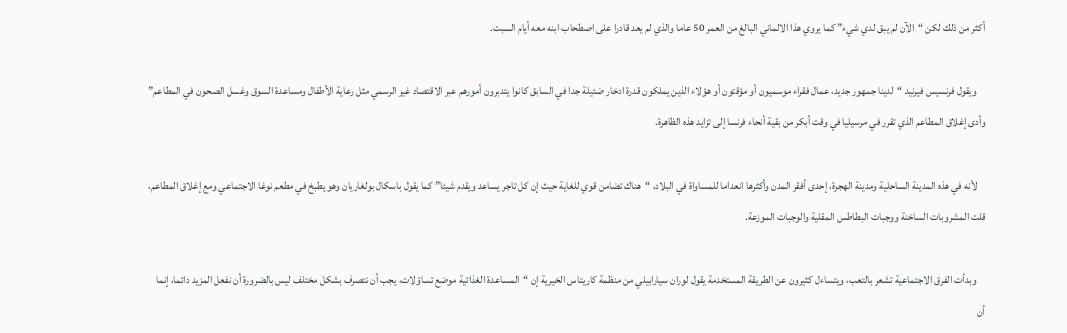أكثر من ذلك لكن “الآن لم يبق لدي شيء” كما يروي هذا الالماني البالغ من العمر 50 عاما والذي لم يعد قادرا على اصطحاب ابنه معه أيام السبت.

    ويقول فرنسيس فيرنيد “لدينا جمهور جديد، عمال فقراء موسميون أو مؤقتون أو هؤلاء الذين يملكون قدرة ادخار ضئيلة جدا في السابق كانوا يتدبرون أمورهم عبر الاقتصاد غير الرسمي مثل رعاية الأطفال ومساعدة السوق وغسل الصحون في المطاعم” وأدى إغلاق المطاعم الذي تقرر في مرسيليا في وقت أبكر من بقية أنحاء فرنسا إلى تزايد هذه الظاهرة.

    لأنه في هذه المدينة الساحلية ومدينة الهجرة، إحدى أفقر المدن وأكثرها انعداما للمساواة في البلاد، “هناك تضامن قوي للغاية حيث إن كل تاجر يساعد ويقدم شيئا” كما يقول باسكال بولغاريان وهو يطبخ في مطعم نوغا الاجتماعي ومع إغلاق المطاعم، قلت المشروبات الساخنة ووجبات البطاطس المقلية والوجبات الموزعة.

    وبدأت الفرق الاجتماعية تشعر بالتعب، ويتساءل كثيرون عن الطريقة المستخدمة يقول لوران سيارابيلي من منظمة كاريتاس الخيرية إن “المساعدة الغذائية موضع تساؤلات، يجب أن نتصرف بشكل مختلف ليس بالضرورة أن نفعل المزيد دائما، إنما أن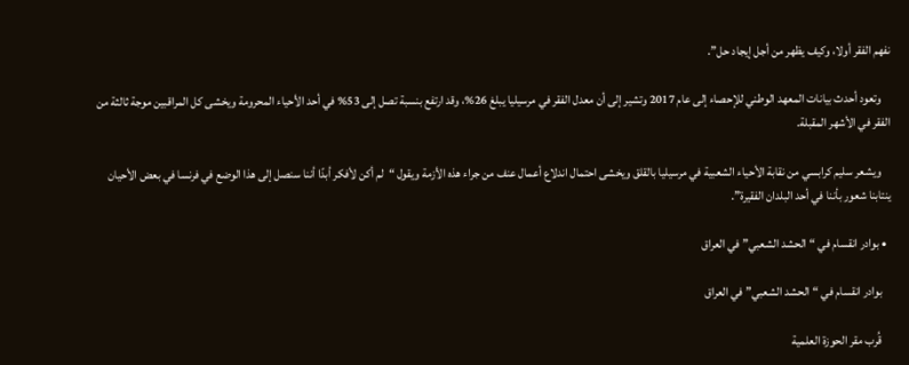نفهم الفقر أولا، وكيف يظهر من أجل إيجاد حل”.

    وتعود أحدث بيانات المعهد الوطني للإحصاء إلى عام 2017 وتشير إلى أن معدل الفقر في مرسيليا يبلغ 26%، وقد ارتفع بنسبة تصل إلى 53% في أحد الأحياء المحرومة ويخشى كل المراقبين موجة ثالثة من الفقر في الأشهر المقبلة.

    ويشعر سليم كرابسي من نقابة الأحياء الشعبية في مرسيليا بالقلق ويخشى احتمال اندلاع أعمال عنف من جراء هذه الأزمة ويقول “لم أكن لأفكر أبدًا أننا سنصل إلى هذا الوضع في فرنسا في بعض الأحيان ينتابنا شعور بأننا في أحد البلدان الفقيرة”.

  • بوادر انقسام في “الحشد الشعبي” في العراق

    بوادر انقسام في “الحشد الشعبي” في العراق

    قُرب مقر الحوزة العلمية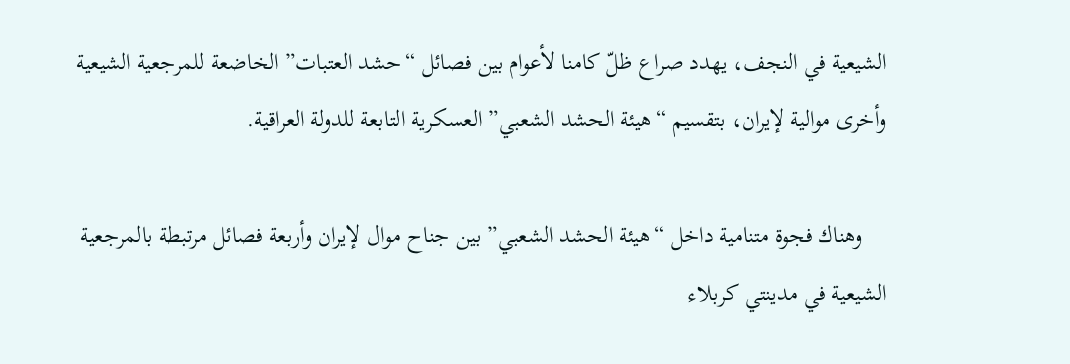الشيعية في النجف، يهدد صراع ظلّ كامنا لأعوام بين فصائل “حشد العتبات” الخاضعة للمرجعية الشيعية وأخرى موالية لإيران، بتقسيم “هيئة الحشد الشعبي” العسكرية التابعة للدولة العراقية.

    وهناك فجوة متنامية داخل “هيئة الحشد الشعبي” بين جناح موال لإيران وأربعة فصائل مرتبطة بالمرجعية الشيعية في مدينتي كربلاء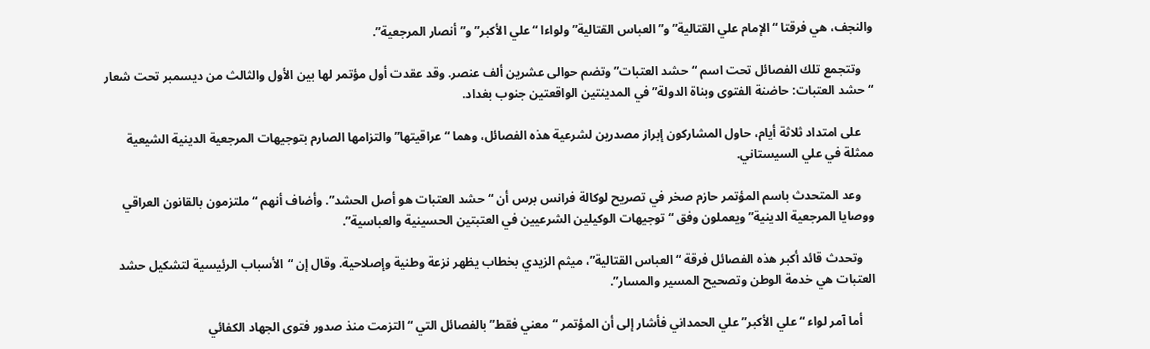والنجف، هي فرقتا “الإمام علي القتالية” و”العباس القتالية” ولواءا “علي الأكبر” و”أنصار المرجعية”.

    وتتجمع تلك الفصائل تحت اسم “حشد العتبات” وتضم حوالى عشرين ألف عنصر. وقد عقدت أول مؤتمر لها بين الأول والثالث من ديسمبر تحت شعار “حشد العتبات: حاضنة الفتوى وبناة الدولة” في المدينتين الواقعتين جنوب بغداد.

    على امتداد ثلاثة أيام، حاول المشاركون إبراز مصدرين لشرعية هذه الفصائل، وهما “عراقيتها” والتزامها الصارم بتوجيهات المرجعية الدينية الشيعية ممثلة في علي السيستاني.

    وعد المتحدث باسم المؤتمر حازم صخر في تصريح لوكالة فرانس برس أن “حشد العتبات هو أصل الحشد”. وأضاف أنهم “ملتزمون بالقانون العراقي ووصايا المرجعية الدينية” ويعملون وفق “توجيهات الوكيلين الشرعيين في العتبتين الحسينية والعباسية”.

    وتحدث قائد أكبر هذه الفصائل فرقة “العباس القتالية”، ميثم الزيدي بخطاب يظهر نزعة وطنية وإصلاحية. وقال إن “الأسباب الرئيسية لتشكيل حشد العتبات هي خدمة الوطن وتصحيح المسير والمسار”.

    أما آمر لواء “علي الأكبر” علي الحمداني فأشار إلى أن المؤتمر “معني فقط” بالفصائل التي “التزمت منذ صدور فتوى الجهاد الكفائي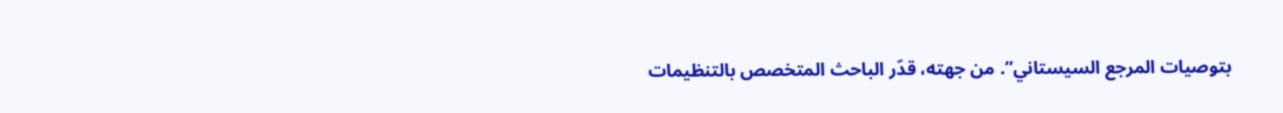بتوصيات المرجع السيستاني”. من جهته، قدّر الباحث المتخصص بالتنظيمات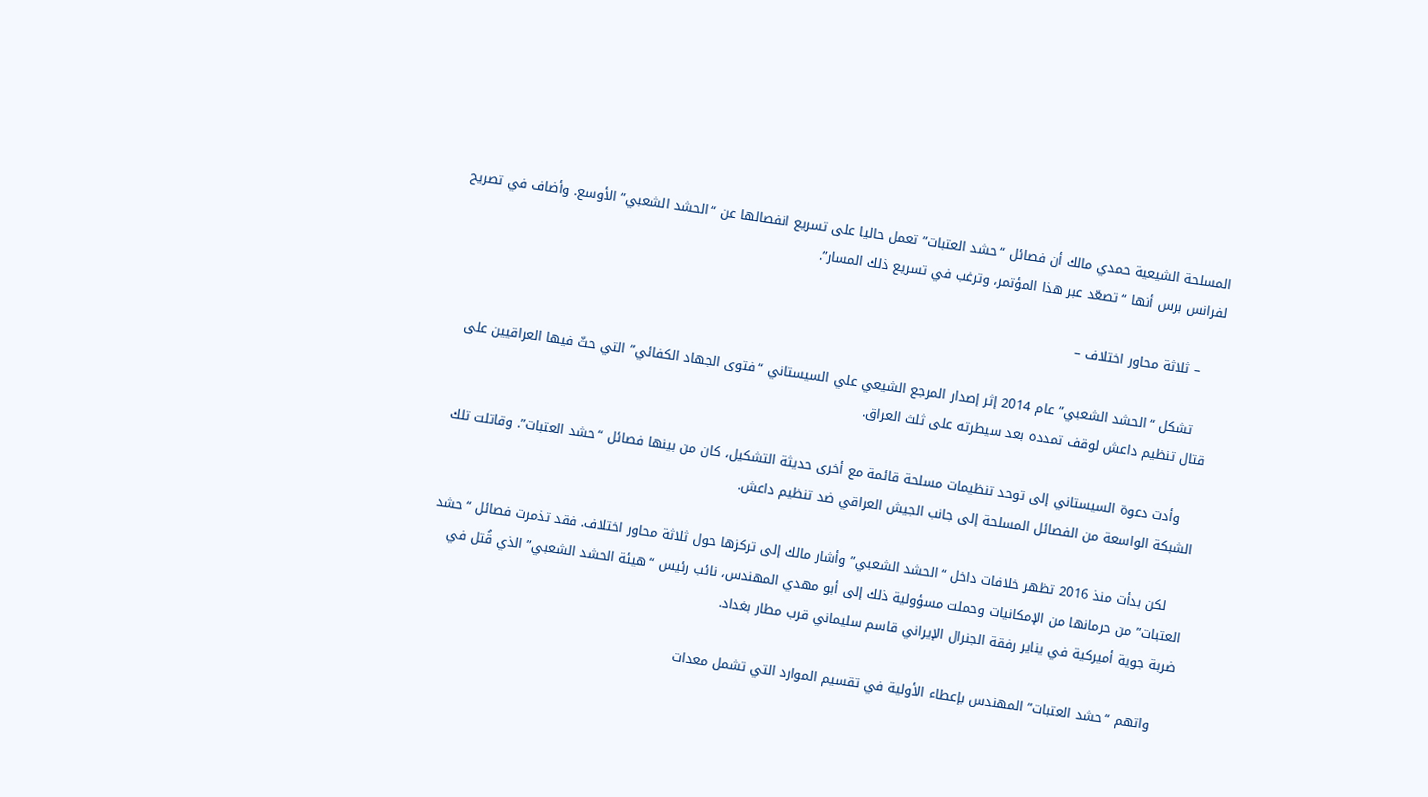المسلحة الشيعية حمدي مالك أن فصائل “حشد العتبات” تعمل حاليا على تسريع انفصالها عن “الحشد الشعبي” الأوسع. وأضاف في تصريح لفرانس برس أنها “تصعّد عبر هذا المؤتمر، وترغب في تسريع ذلك المسار”.

    – ثلاثة محاور اختلاف –

    تشكل “الحشد الشعبي” عام 2014 إثر إصدار المرجع الشيعي علي السيستاني “فتوى الجهاد الكفائي” التي حثّ فيها العراقيين على قتال تنظيم داعش لوقف تمدده بعد سيطرته على ثلث العراق.

    وأدت دعوة السيستاني إلى توحد تنظيمات مسلحة قائمة مع أخرى حديثة التشكيل، كان من بينها فصائل “حشد العتبات”. وقاتلت تلك الشبكة الواسعة من الفصائل المسلحة إلى جانب الجيش العراقي ضد تنظيم داعش.

    لكن بدأت منذ 2016 تظهر خلافات داخل “الحشد الشعبي” وأشار مالك إلى تركزها حول ثلاثة محاور اختلاف. فقد تذمرت فصائل “حشد العتبات” من حرمانها من الإمكانيات وحملت مسؤولية ذلك إلى أبو مهدي المهندس، نائب رئيس “هيئة الحشد الشعبي” الذي قُتل في ضربة جوية أميركية في يناير رفقة الجنرال الإيراني قاسم سليماني قرب مطار بغداد.

    واتهم “حشد العتبات” المهندس بإعطاء الأولية في تقسيم الموارد التي تشمل معدات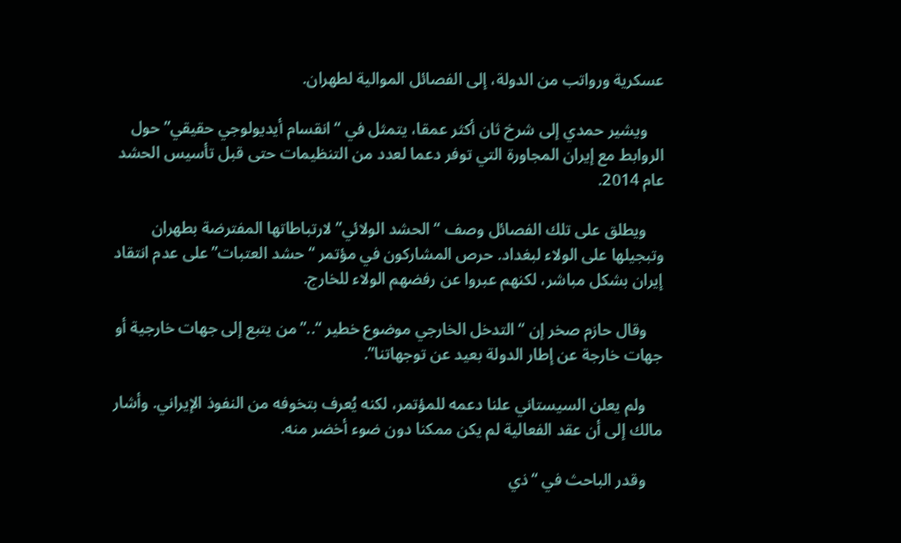عسكرية ورواتب من الدولة، إلى الفصائل الموالية لطهران.

    ويشير حمدي إلى شرخ ثان أكثر عمقا، يتمثل في “انقسام أيديولوجي حقيقي” حول الروابط مع إيران المجاورة التي توفر دعما لعدد من التنظيمات حتى قبل تأسيس الحشد عام 2014.

    ويطلق على تلك الفصائل وصف “الحشد الولائي” لارتباطاتها المفترضة بطهران وتبجيلها على الولاء لبغداد. حرص المشاركون في مؤتمر “حشد العتبات” على عدم انتقاد إيران بشكل مباشر، لكنهم عبروا عن رفضهم الولاء للخارج.

    وقال حازم صخر إن “التدخل الخارجي موضوع خطير “..” من يتبع إلى جهات خارجية أو جهات خارجة عن إطار الدولة بعيد عن توجهاتنا”.

    ولم يعلن السيستاني علنا دعمه للمؤتمر، لكنه يُعرف بتخوفه من النفوذ الإيراني. وأشار مالك إلى أن عقد الفعالية لم يكن ممكنا دون ضوء أخضر منه.

    وقدر الباحث في “ذي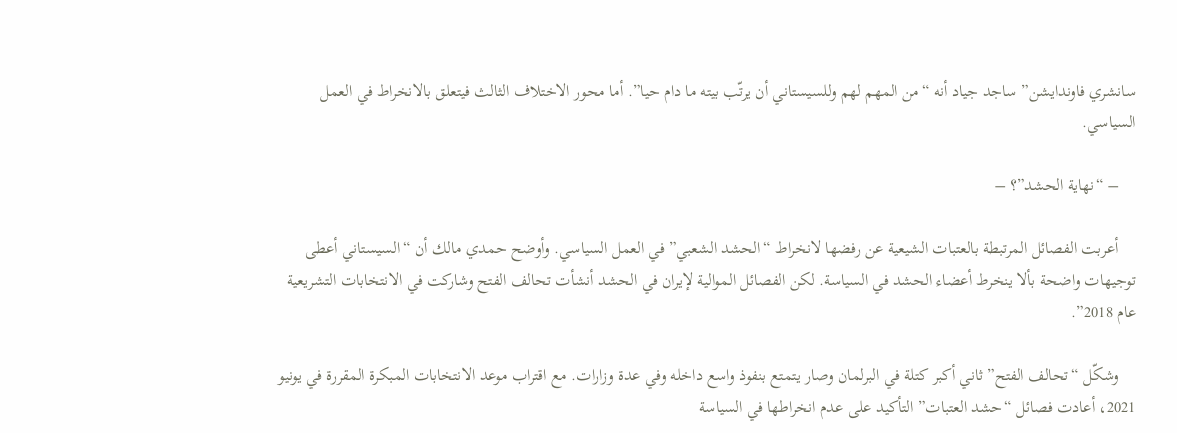سانشري فاوندايشن” ساجد جياد أنه “من المهم لهم وللسيستاني أن يرتّب بيته ما دام حيا”. أما محور الاختلاف الثالث فيتعلق بالانخراط في العمل السياسي.

    – “نهاية الحشد”؟ –

    أعربت الفصائل المرتبطة بالعتبات الشيعية عن رفضها لانخراط “الحشد الشعبي” في العمل السياسي. وأوضح حمدي مالك أن “السيستاني أعطى توجيهات واضحة بألا ينخرط أعضاء الحشد في السياسة. لكن الفصائل الموالية لإيران في الحشد أنشأت تحالف الفتح وشاركت في الانتخابات التشريعية عام 2018”.

    وشكّل “تحالف الفتح” ثاني أكبر كتلة في البرلمان وصار يتمتع بنفوذ واسع داخله وفي عدة وزارات. مع اقتراب موعد الانتخابات المبكرة المقررة في يونيو 2021، أعادت فصائل “حشد العتبات” التأكيد على عدم انخراطها في السياسة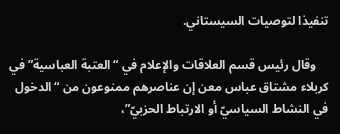تنفيذا لتوصيات السيستاني.

    وقال رئيس قسم العلاقات والإعلام في “العتبة العباسية” في كربلاء مشتاق عباس معن إن عناصرهم ممنوعون من “الدخول في النشاط السياسيّ أو الارتباط الحزبيّ”،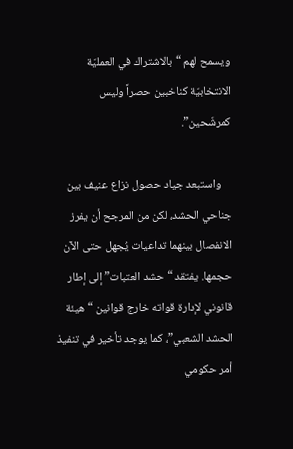ويسمح لهم “بالاشتراك في العمليّة الانتخابيّة كناخبين حصراً وليس كمرشّحين”.

    واستبعد جياد حصول نزاع عنيف بين جناحي الحشد، لكن من المرجح أن يفرز الانفصال بينهما تداعيات يُجهل حتى الآن حجمها. يفتقد “حشد العتبات” إلى إطار قانوني لإدارة قواته خارج قوانين “هيئة الحشد الشعبي”، كما يوجد تأخير في تنفيذ أمر حكومي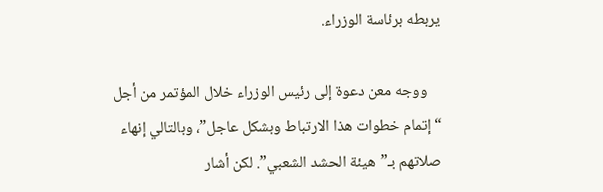يربطه برئاسة الوزراء.

    ووجه معن دعوة إلى رئيس الوزراء خلال المؤتمر من أجل “إتمام خطوات هذا الارتباط وبشكل عاجل”، وبالتالي إنهاء صلاتهم بـ”هيئة الحشد الشعبي”. لكن أشار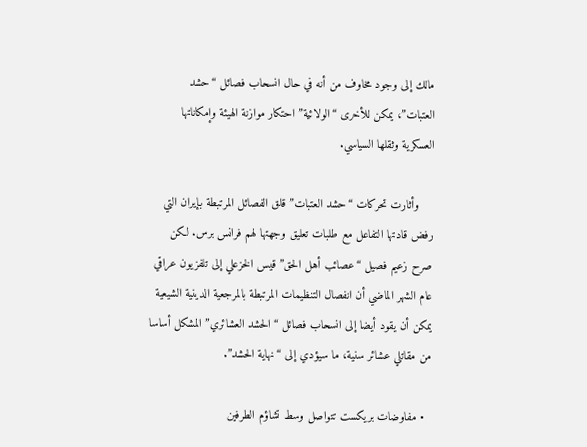مالك إلى وجود مخاوف من أنه في حال انسحاب فصائل “حشد العتبات”، يمكن للأخرى “الولائية” احتكار موازنة الهيئة وإمكاناتها العسكرية وثقلها السياسي.

    وأثارت تحركات “حشد العتبات” قلق الفصائل المرتبطة بإيران التي رفض قادتها التفاعل مع طلبات تعليق وجهتها لهم فرانس برس. لكن صرح زعيم فصيل “عصائب أهل الحق” قيس الخزعلي إلى تلفزيون عراقي عام الشهر الماضي أن انفصال التنظيمات المرتبطة بالمرجعية الدينية الشيعية يمكن أن يقود أيضا إلى انسحاب فصائل “الحشد العشائري” المشكل أساسا من مقاتلي عشائر سنية، ما سيؤدي إلى “نهاية الحشد”.

  • مفاوضات بريكست تتواصل وسط تشاؤم الطرفين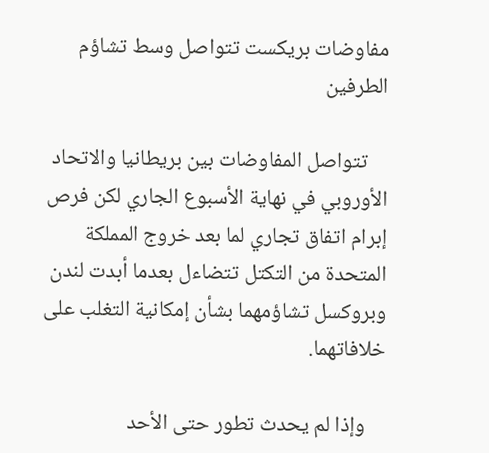مفاوضات بريكست تتواصل وسط تشاؤم الطرفين

    تتواصل المفاوضات بين بريطانيا والاتحاد الأوروبي في نهاية الأسبوع الجاري لكن فرص إبرام اتفاق تجاري لما بعد خروج المملكة المتحدة من التكتل تتضاءل بعدما أبدت لندن وبروكسل تشاؤمهما بشأن إمكانية التغلب على خلافاتهما.

    وإذا لم يحدث تطور حتى الأحد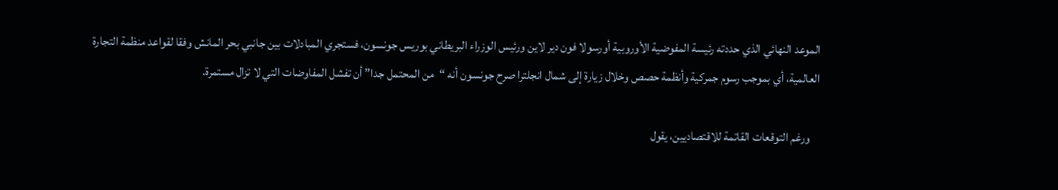الموعد النهائي الذي حددته رئيسة المفوضية الأوروبية أورسولا فون دير لاين ورئيس الوزراء البريطاني بوريس جونسون، فستجري المبادلات بين جانبي بحر المانش وفقا لقواعد منظمة التجارة العالمية، أي بموجب رسوم جمركية وأنظمة حصص وخلال زيارة إلى شمال انجلترا صرح جونسون أنه “من المحتمل جدا” أن تفشل المفاوضات التي لا تزال مستمرة.

    ورغم التوقعات القاتمة للاقتصاديين، يقول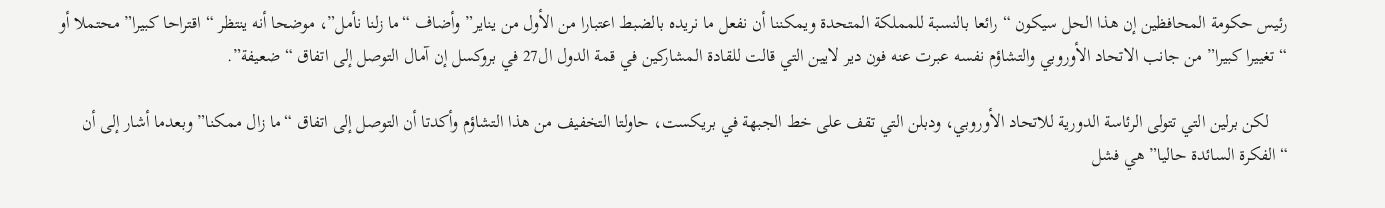رئيس حكومة المحافظين إن هذا الحل سيكون “رائعا بالنسبة للمملكة المتحدة ويمكننا أن نفعل ما نريده بالضبط اعتبارا من الأول من يناير” وأضاف “ما زلنا نأمل”، موضحا أنه ينتظر “اقتراحا كبيرا” محتملا أو “تغييرا كبيرا” من جانب الاتحاد الأوروبي والتشاؤم نفسه عبرت عنه فون دير لايين التي قالت للقادة المشاركين في قمة الدول ال27 في بروكسل إن آمال التوصل إلى اتفاق “ضعيفة”.

    لكن برلين التي تتولى الرئاسة الدورية للاتحاد الأوروبي، ودبلن التي تقف على خط الجبهة في بريكست، حاولتا التخفيف من هذا التشاؤم وأكدتا أن التوصل إلى اتفاق “ما زال ممكنا” وبعدما أشار إلى أن “الفكرة السائدة حاليا” هي فشل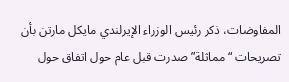المفاوضات، ذكر رئيس الوزراء الإيرلندي مايكل مارتن بأن تصريحات “مماثلة” صدرت قبل عام حول اتفاق حول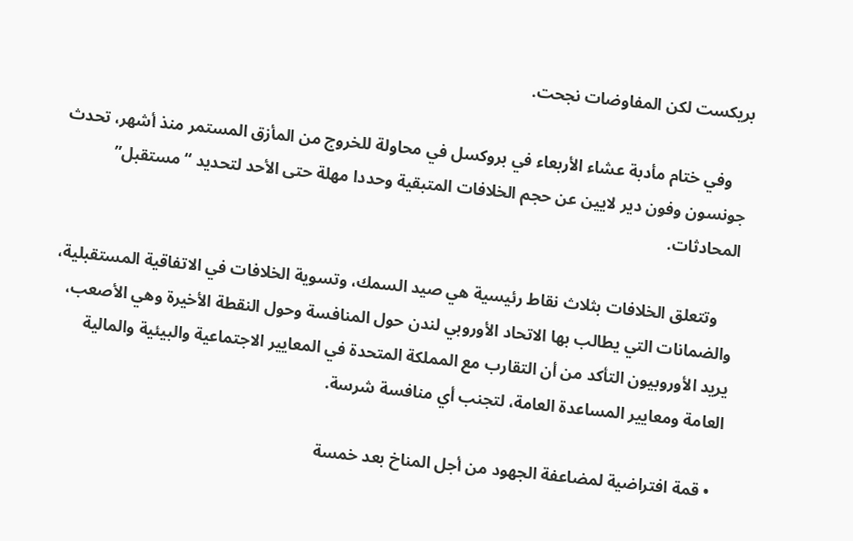بريكست لكن المفاوضات نجحت.

    وفي ختام مأدبة عشاء الأربعاء في بروكسل في محاولة للخروج من المأزق المستمر منذ أشهر، تحدث جونسون وفون دير لايين عن حجم الخلافات المتبقية وحددا مهلة حتى الأحد لتحديد “مستقبل” المحادثات.

    وتتعلق الخلافات بثلاث نقاط رئيسية هي صيد السمك، وتسوية الخلافات في الاتفاقية المستقبلية، والضمانات التي يطالب بها الاتحاد الأوروبي لندن حول المنافسة وحول النقطة الأخيرة وهي الأصعب، يريد الأوروبيون التأكد من أن التقارب مع المملكة المتحدة في المعايير الاجتماعية والبيئية والمالية العامة ومعايير المساعدة العامة، لتجنب أي منافسة شرسة.

  • قمة افتراضية لمضاعفة الجهود من أجل المناخ بعد خمسة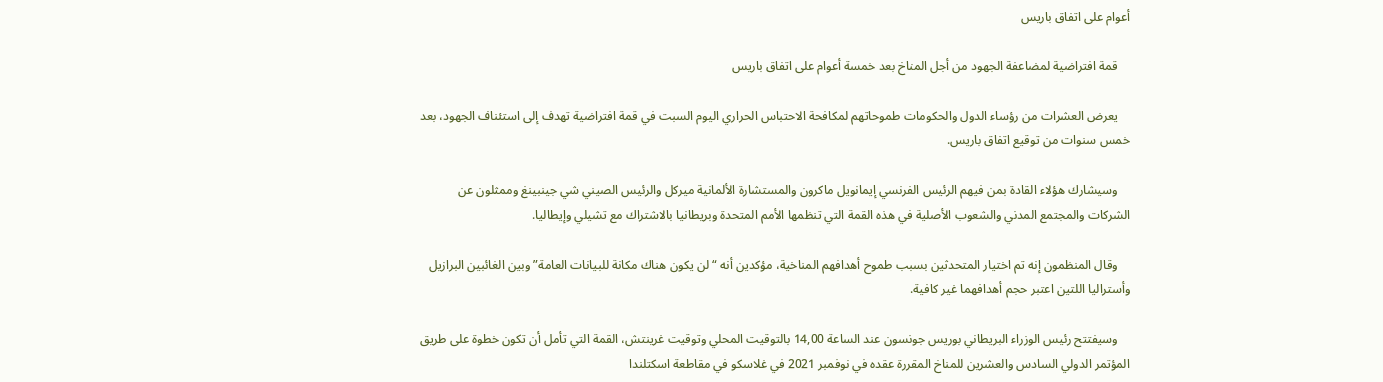أعوام على اتفاق باريس

    قمة افتراضية لمضاعفة الجهود من أجل المناخ بعد خمسة أعوام على اتفاق باريس

    يعرض العشرات من رؤساء الدول والحكومات طموحاتهم لمكافحة الاحتباس الحراري اليوم السبت في قمة افتراضية تهدف إلى استئناف الجهود، بعد خمس سنوات من توقيع اتفاق باريس.

    وسيشارك هؤلاء القادة بمن فيهم الرئيس الفرنسي إيمانويل ماكرون والمستشارة الألمانية ميركل والرئيس الصيني شي جينبينغ وممثلون عن الشركات والمجتمع المدني والشعوب الأصلية في هذه القمة التي تنظمها الأمم المتحدة وبريطانيا بالاشتراك مع تشيلي وإيطاليا.

    وقال المنظمون إنه تم اختيار المتحدثين بسبب طموح أهدافهم المناخية، مؤكدين أنه “لن يكون هناك مكانة للبيانات العامة” وبين الغائبين البرازيل وأستراليا اللتين اعتبر حجم أهدافهما غير كافية.

    وسيفتتح رئيس الوزراء البريطاني بوريس جونسون عند الساعة 14,00 بالتوقيت المحلي وتوقيت غرينتش، القمة التي تأمل أن تكون خطوة على طريق المؤتمر الدولي السادس والعشرين للمناخ المقررة عقده في نوفمبر 2021 في غلاسكو في مقاطعة اسكتلندا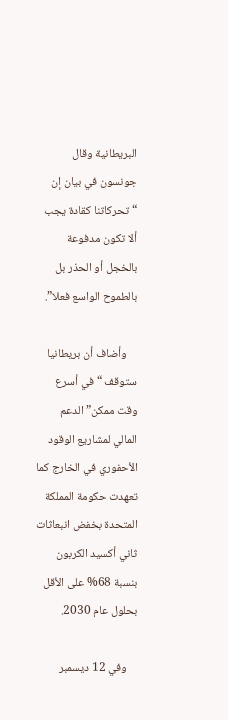البريطانية وقال جونسون في بيان إن “تحركاتنا كقادة يجب ألا تكون مدفوعة بالخجل أو الحذر بل بالطموح الواسع فعلا”.

    وأضاف أن بريطانيا ستوقف “في أسرع وقت ممكن” الدعم المالي لمشاريع الوقود الأحفوري في الخارج كما تعهدت حكومة المملكة المتحدة بخفض انبعاثات ثاني أكسيد الكربون بنسبة 68% على الأقل بحلول عام 2030.

    وفي 12 ديسمبر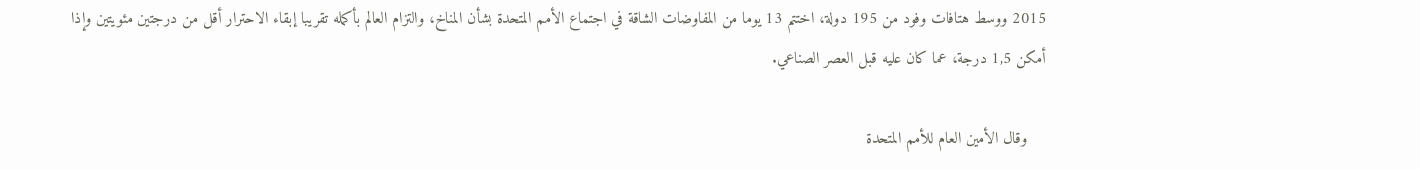2015 ووسط هتافات وفود من 195 دولة، اختتم 13 يوما من المفاوضات الشاقة في اجتماع الأمم المتحدة بشأن المناخ، والتزام العالم بأكمله تقريبا إبقاء الاحترار أقل من درجتين مئويتين وإذا أمكن 1,5 درجة، عما كان عليه قبل العصر الصناعي.

    وقال الأمين العام للأمم المتحدة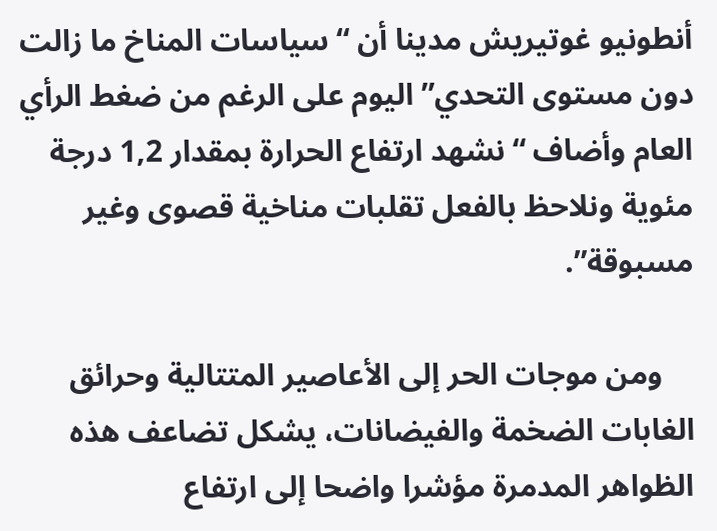أنطونيو غوتيريش مدينا أن “سياسات المناخ ما زالت دون مستوى التحدي” اليوم على الرغم من ضغط الرأي العام وأضاف “نشهد ارتفاع الحرارة بمقدار 1,2 درجة مئوية ونلاحظ بالفعل تقلبات مناخية قصوى وغير مسبوقة”.

    ومن موجات الحر إلى الأعاصير المتتالية وحرائق الغابات الضخمة والفيضانات، يشكل تضاعف هذه الظواهر المدمرة مؤشرا واضحا إلى ارتفاع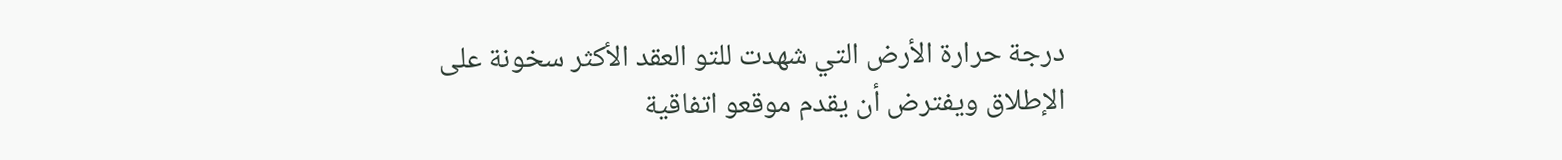درجة حرارة الأرض التي شهدت للتو العقد الأكثر سخونة على الإطلاق ويفترض أن يقدم موقعو اتفاقية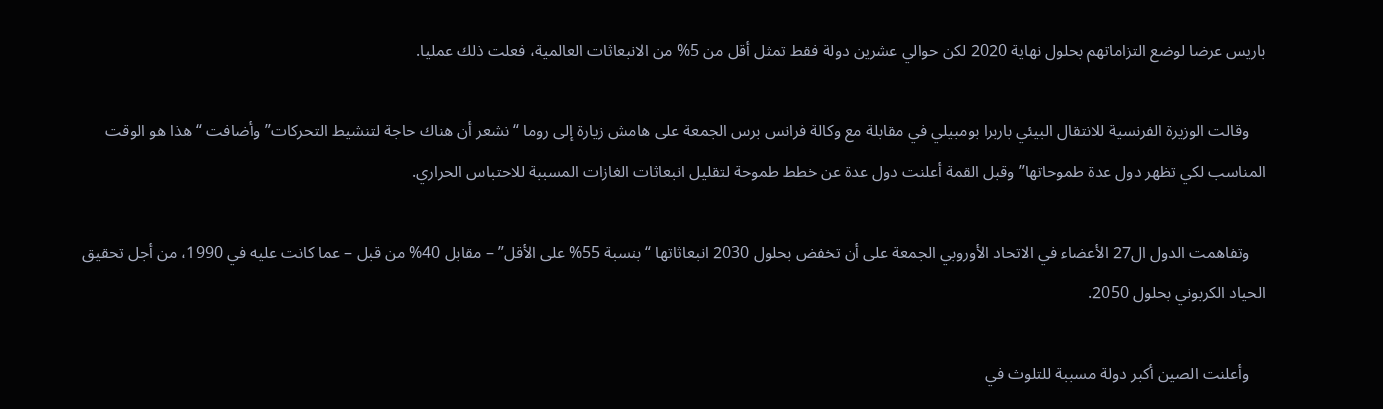باريس عرضا لوضع التزاماتهم بحلول نهاية 2020 لكن حوالي عشرين دولة فقط تمثل أقل من 5% من الانبعاثات العالمية، فعلت ذلك عمليا.

    وقالت الوزيرة الفرنسية للانتقال البيئي باربرا بومبيلي في مقابلة مع وكالة فرانس برس الجمعة على هامش زيارة إلى روما “نشعر أن هناك حاجة لتنشيط التحركات” وأضافت “هذا هو الوقت المناسب لكي تظهر دول عدة طموحاتها” وقبل القمة أعلنت دول عدة عن خطط طموحة لتقليل انبعاثات الغازات المسببة للاحتباس الحراري.

    وتفاهمت الدول ال27 الأعضاء في الاتحاد الأوروبي الجمعة على أن تخفض بحلول 2030 انبعاثاتها “بنسبة 55% على الأقل” – مقابل 40% من قبل – عما كانت عليه في 1990، من أجل تحقيق الحياد الكربوني بحلول 2050.

    وأعلنت الصين أكبر دولة مسببة للتلوث في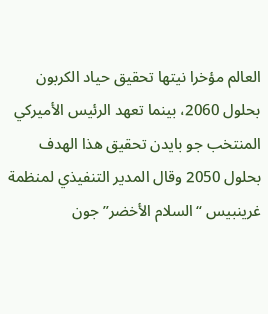العالم مؤخرا نيتها تحقيق حياد الكربون بحلول 2060، بينما تعهد الرئيس الأميركي المنتخب جو بايدن تحقيق هذا الهدف بحلول 2050 وقال المدير التنفيذي لمنظمة غرينبيس “السلام الأخضر” جون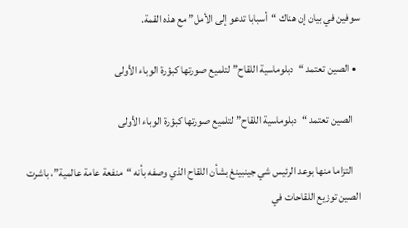سوفين في بيان إن هناك “أسبابا تدعو إلى الأمل” مع هذه القمة.

  • الصين تعتمد “دبلوماسية اللقاح” لتلميع صورتها كبؤرة الوباء الأولى

    الصين تعتمد “دبلوماسية اللقاح” لتلميع صورتها كبؤرة الوباء الأولى

    التزاما منها بوعد الرئيس شي جينبينغ بشأن اللقاح الذي وصفه بأنه “منفعة عامة عالمية”، باشرت الصين توزيع اللقاحات في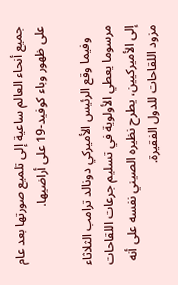جميع أنحاء العالم ساعية إلى تلميع صورتها بعد عام على ظهور وباء كوفيد-19 على أراضيها.

    وفيما وقع الرئيس الأميركي دونالد ترامب الثلاثاء مرسوما يعطي الأولوية في تسليم جرعات اللقاحات إلى الأميركيين، يطرح نظيره الصيني نفسه على أنه مزود اللقاحات للدول الفقيرة.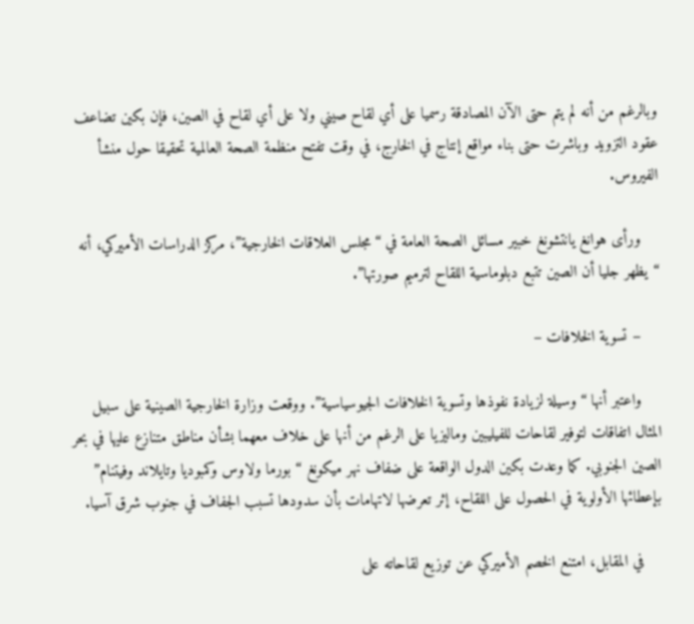وبالرغم من أنه لم يتم حتى الآن المصادقة رسميا على أي لقاح صيني ولا على أي لقاح في الصين، فإن بكين تضاعف عقود التزويد وباشرت حتى بناء مواقع إنتاج في الخارج، في وقت تفتح منظمة الصحة العالمية تحقيقا حول منشأ الفيروس.

    ورأى هوانغ يانتشونغ خبير مسائل الصحة العامة في “مجلس العلاقات الخارجية”، مركز الدراسات الأميركي، أنه “يظهر جليا أن الصين تتبع دبلوماسية اللقاح لترميم صورتها”.

    – تسوية الخلافات –

    واعتبر أنها “وسيلة لزيادة نفوذها وتسوية الخلافات الجيوسياسية”. ووقعت وزارة الخارجية الصينية على سبيل المثال اتفاقات لتوفير لقاحات للفيليبين وماليزيا على الرغم من أنها على خلاف معهما بشأن مناطق متنازع عليها في بحر الصين الجنوبي. كما وعدت بكين الدول الواقعة على ضفاف نهر ميكونغ “بورما ولاوس وكمبوديا وتايلاند وفيتنام” بإعطائها الأولوية في الحصول على اللقاح، إثر تعرضها لاتهامات بأن سدودها تسبب الجفاف في جنوب شرق آسيا.

    في المقابل، امتنع الخصم الأميركي عن توزيع لقاحاته على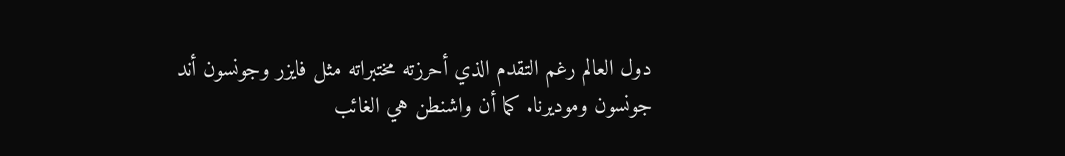دول العالم رغم التقدم الذي أحرزته مختبراته مثل فايزر وجونسون أند جونسون وموديرنا. كما أن واشنطن هي الغائب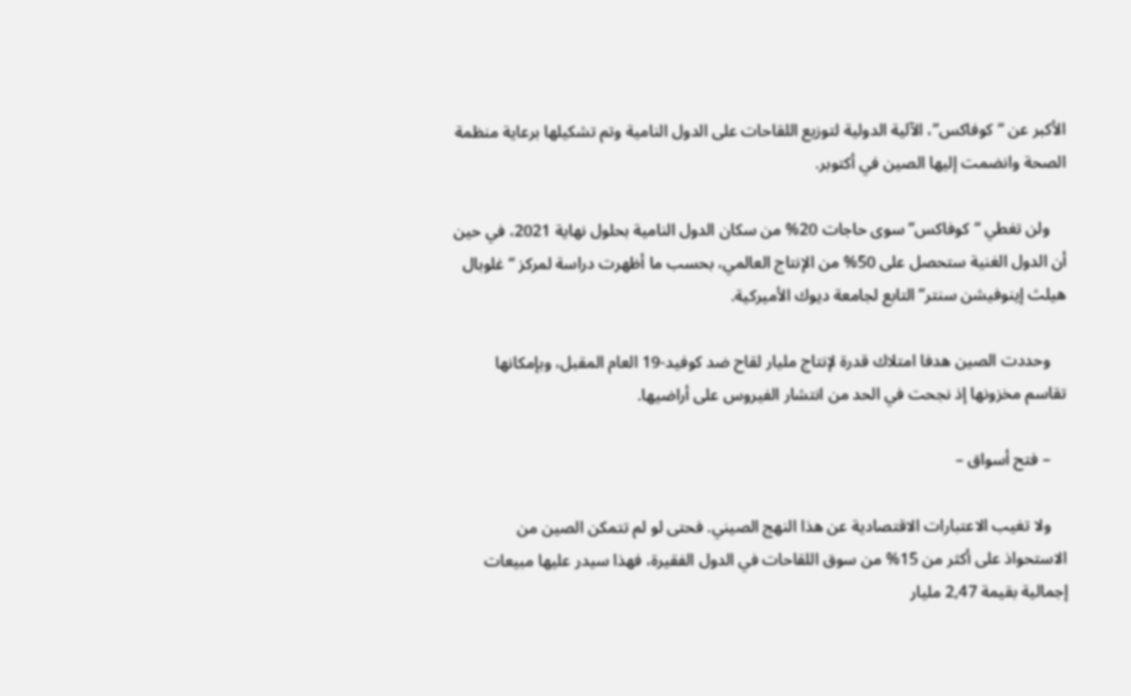الأكبر عن “كوفاكس”، الآلية الدولية لتوزيع اللقاحات على الدول النامية وتم تشكيلها برعاية منظمة الصحة وانضمت إليها الصين في أكتوبر.

    ولن تغطي “كوفاكس” سوى حاجات 20% من سكان الدول النامية بحلول نهاية 2021، في حين أن الدول الغنية ستحصل على 50% من الإنتاج العالمي، بحسب ما أظهرت دراسة لمركز “غلوبال هيلث إينوفيشن سنتر” التابع لجامعة ديوك الأميركية.

    وحددت الصين هدفا امتلاك قدرة لإنتاج مليار لقاح ضد كوفيد-19 العام المقبل، وبإمكانها تقاسم مخزونها إذ نجحت في الحد من انتشار الفيروس على أراضيها.

    – فتح أسواق –

    ولا تغيب الاعتبارات الاقتصادية عن هذا النهج الصيني. فحتى لو لم تتمكن الصين من الاستحواذ على أكثر من 15% من سوق اللقاحات في الدول الفقيرة، فهذا سيدر عليها مبيعات إجمالية بقيمة 2,47 مليار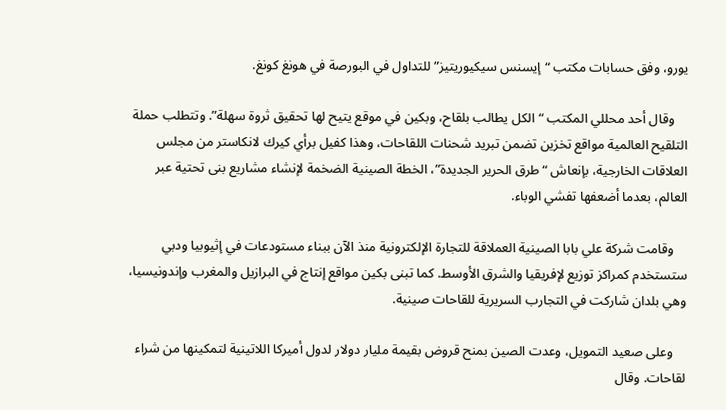يورو، وفق حسابات مكتب “إيسنس سيكيوريتيز” للتداول في البورصة في هونغ كونغ.

    وقال أحد محللي المكتب “الكل يطالب بلقاح، وبكين في موقع يتيح لها تحقيق ثروة سهلة”. وتتطلب حملة التلقيح العالمية مواقع تخزين تضمن تبريد شحنات اللقاحات، وهذا كفيل برأي كيرك لانكاستر من مجلس العلاقات الخارجية، بإنعاش “طرق الحرير الجديدة”، الخطة الصينية الضخمة لإنشاء مشاريع بنى تحتية عبر العالم، بعدما أضعفها تفشي الوباء.

    وقامت شركة علي بابا الصينية العملاقة للتجارة الإلكترونية منذ الآن ببناء مستودعات في إثيوبيا ودبي ستستخدم كمراكز توزيع لإفريقيا والشرق الأوسط. كما تبنى بكين مواقع إنتاج في البرازيل والمغرب وإندونيسيا، وهي بلدان شاركت في التجارب السريرية للقاحات صينية.

    وعلى صعيد التمويل، وعدت الصين بمنح قروض بقيمة مليار دولار لدول أميركا اللاتينية لتمكينها من شراء لقاحات. وقال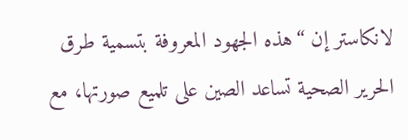لانكاستر إن “هذه الجهود المعروفة بتسمية طرق الحرير الصحية تساعد الصين على تلميع صورتها، مع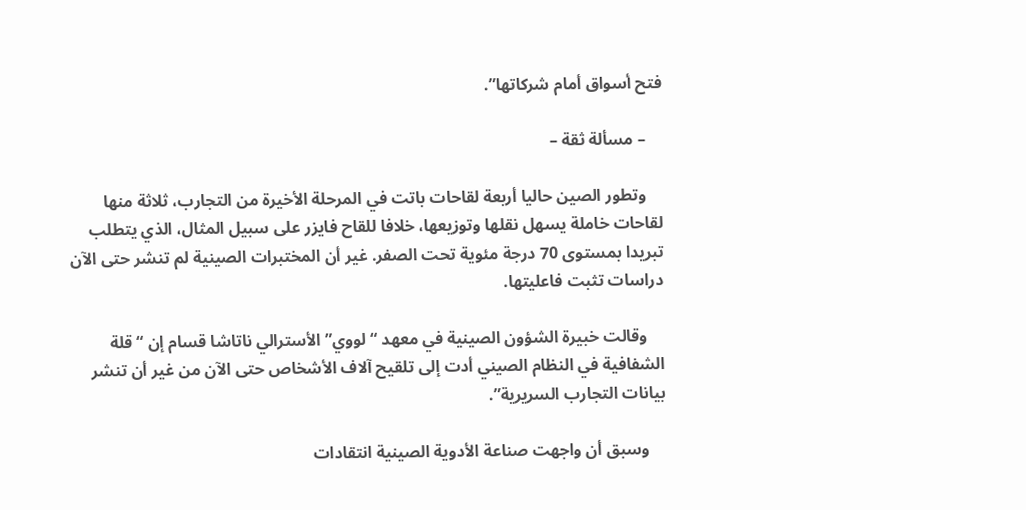فتح أسواق أمام شركاتها”.

    – مسألة ثقة –

    وتطور الصين حاليا أربعة لقاحات باتت في المرحلة الأخيرة من التجارب، ثلاثة منها لقاحات خاملة يسهل نقلها وتوزيعها، خلافا للقاح فايزر على سبيل المثال، الذي يتطلب تبريدا بمستوى 70 درجة مئوية تحت الصفر. غير أن المختبرات الصينية لم تنشر حتى الآن دراسات تثبت فاعليتها.

    وقالت خبيرة الشؤون الصينية في معهد “لووي” الأسترالي ناتاشا قسام إن “قلة الشفافية في النظام الصيني أدت إلى تلقيح آلاف الأشخاص حتى الآن من غير أن تنشر بيانات التجارب السريرية”.

    وسبق أن واجهت صناعة الأدوية الصينية انتقادات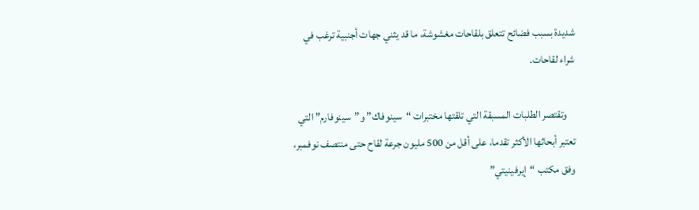شديدة بسبب فضائح تتعلق بلقاحات مغشوشة، ما قد يثني جهات أجنبية ترغب في شراء لقاحات.

    وتقتصر الطلبات المسبقة التي تلقتها مختبرات “سينوفاك” و”سينوفارم” التي تعتبر أبحاثها الأكثر تقدما، على أقل من 500 مليون جرعة لقاح حتى منتصف نوفمبر، وفق مكتب “إيرفينيتي”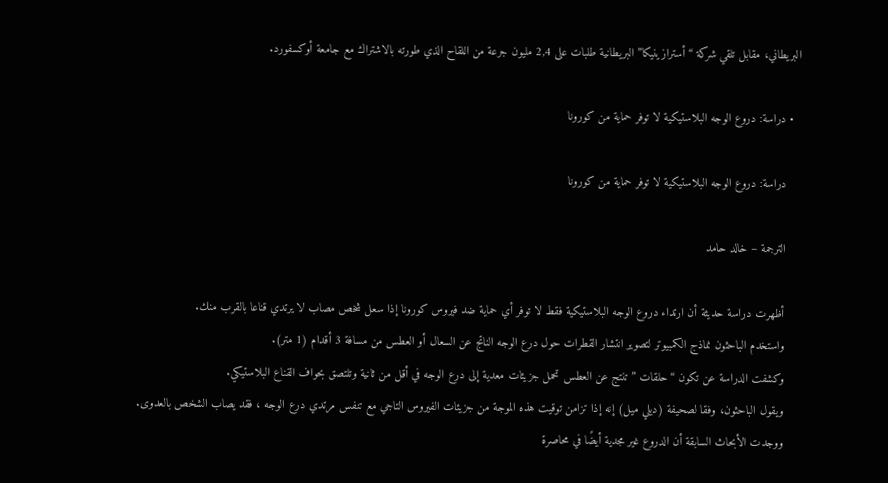البريطاني، مقابل تلقي شركة “أسترازينيكا” البريطانية طلبات على 2,4 مليون جرعة من اللقاح الذي طورته بالاشتراك مع جامعة أوكسفورد.

  • دراسة: دروع الوجه البلاستيكية لا توفر حماية من كورونا

    دراسة: دروع الوجه البلاستيكية لا توفر حماية من كورونا

    الترجمة – خالد حامد

    أظهرت دراسة حديثة أن ارتداء دروع الوجه البلاستيكية فقط لا توفر أي حماية ضد فيروس كورونا إذا سعل شخص مصاب لا يرتدي قناعا بالقرب منك.
    واستخدم الباحثون نماذج الكمبيوتر لتصوير انتشار القطرات حول درع الوجه الناتج عن السعال أو العطس من مسافة 3 أقدام (1 متر).
    وكشفت الدراسة عن تكون “حلقات ” تنتج عن العطس تحمل جزيئات معدية إلى درع الوجه في أقل من ثانية وتلتصق بحواف القناع البلاستيكي.
    ويقول الباحثون، وفقا لصحيفة (ديلي ميل) إنه إذا تزامن توقيت هذه الموجة من جزيئات الفيروس التاجي مع تنفس مرتدي درع الوجه ، فقد يصاب الشخص بالعدوى.
    ووجدت الأبحاث السابقة أن الدروع غير مجدية أيضًا في محاصرة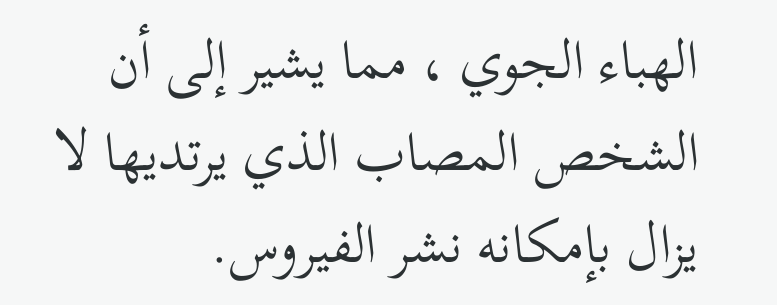الهباء الجوي ، مما يشير إلى أن الشخص المصاب الذي يرتديها لا يزال بإمكانه نشر الفيروس.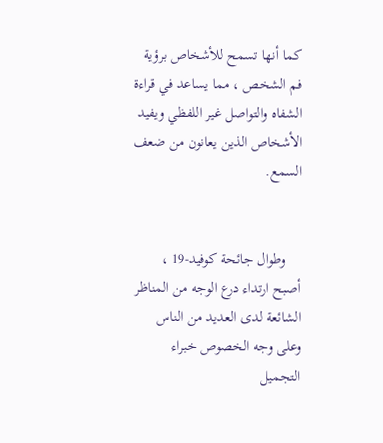كما أنها تسمح للأشخاص برؤية فم الشخص ، مما يساعد في قراءة الشفاه والتواصل غير اللفظي ويفيد الأشخاص الذين يعانون من ضعف السمع.


    وطوال جائحة كوفيد-19 ، أصبح ارتداء درع الوجه من المناظر الشائعة لدى العديد من الناس وعلى وجه الخصوص خبراء التجميل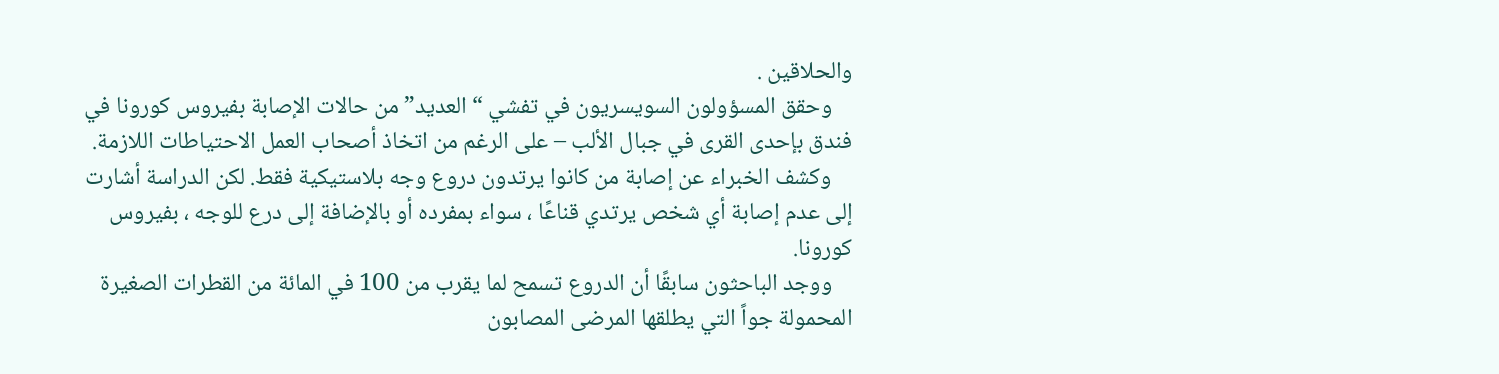والحلاقين .
    وحقق المسؤولون السويسريون في تفشي “العديد” من حالات الإصابة بفيروس كورونا في فندق بإحدى القرى في جبال الألب – على الرغم من اتخاذ أصحاب العمل الاحتياطات اللازمة.
    وكشف الخبراء عن إصابة من كانوا يرتدون دروع وجه بلاستيكية فقط. لكن الدراسة أشارت إلى عدم إصابة أي شخص يرتدي قناعًا ، سواء بمفرده أو بالإضافة إلى درع للوجه ، بفيروس كورونا.
    ووجد الباحثون سابقًا أن الدروع تسمح لما يقرب من 100 في المائة من القطرات الصغيرة المحمولة جواً التي يطلقها المرضى المصابون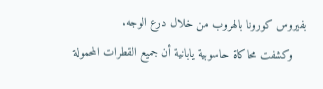بفيروس كورونا بالهروب من خلال درع الوجه.
    وكشفت محاكاة حاسوبية يابانية أن جميع القطرات المحمولة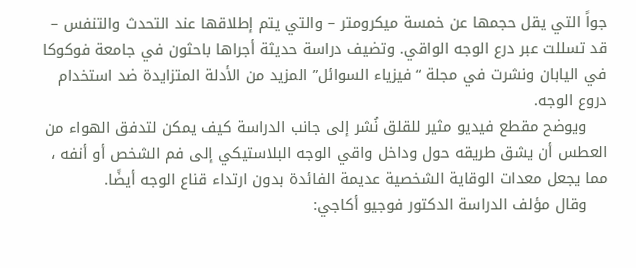جواً التي يقل حجمها عن خمسة ميكرومتر – والتي يتم إطلاقها عند التحدث والتنفس – قد تسللت عبر درع الوجه الواقي. وتضيف دراسة حديثة أجراها باحثون في جامعة فوكوكا في اليابان ونشرت في مجلة “فيزياء السوائل” المزيد من الأدلة المتزايدة ضد استخدام دروع الوجه.
    ويوضح مقطع فيديو مثير للقلق نُشر إلى جانب الدراسة كيف يمكن لتدفق الهواء من العطس أن يشق طريقه حول وداخل واقي الوجه البلاستيكي إلى فم الشخص أو أنفه ، مما يجعل معدات الوقاية الشخصية عديمة الفائدة بدون ارتداء قناع الوجه أيضًا.
    وقال مؤلف الدراسة الدكتور فوجيو أكاجي: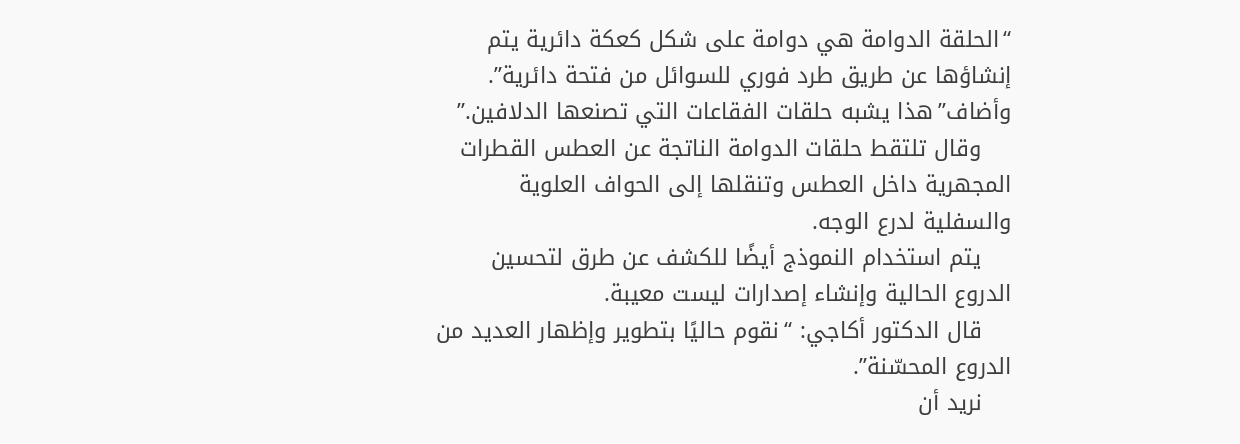“الحلقة الدوامة هي دوامة على شكل كعكة دائرية يتم إنشاؤها عن طريق طرد فوري للسوائل من فتحة دائرية”. وأضاف”هذا يشبه حلقات الفقاعات التي تصنعها الدلافين.”
    وقال تلتقط حلقات الدوامة الناتجة عن العطس القطرات المجهرية داخل العطس وتنقلها إلى الحواف العلوية والسفلية لدرع الوجه.
    يتم استخدام النموذج أيضًا للكشف عن طرق لتحسين الدروع الحالية وإنشاء إصدارات ليست معيبة.
    قال الدكتور أكاجي: “نقوم حاليًا بتطوير وإظهار العديد من الدروع المحسّنة”.
    نريد أن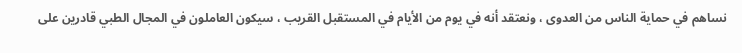نساهم في حماية الناس من العدوى ، ونعتقد أنه في يوم من الأيام في المستقبل القريب ، سيكون العاملون في المجال الطبي قادرين على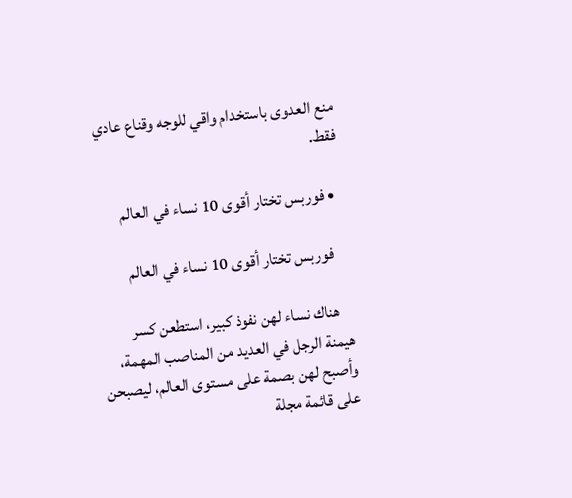منع العدوى باستخدام واقي للوجه وقناع عادي فقط.

  • فوربس تختار أقوى 10 نساء في العالم

    فوربس تختار أقوى 10 نساء في العالم

    هناك نساء لهن نفوذ كبير، استطعن كسر هيمنة الرجل في العديد من المناصب المهمة، وأصبح لهن بصمة على مستوى العالم، ليصبحن على قائمة مجلة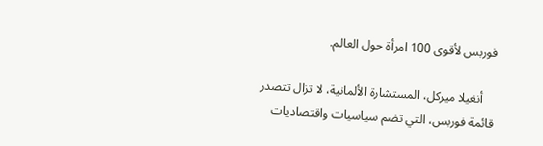فوربس لأقوى 100 امرأة حول العالم.

    أنغيلا ميركل، المستشارة الألمانية، لا تزال تتصدر قائمة فوربس، التي تضم سياسيات واقتصاديات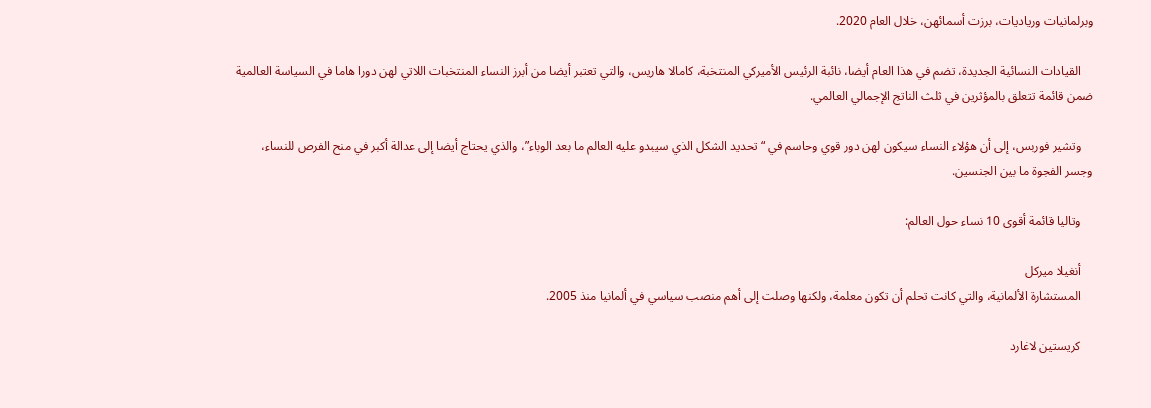وبرلمانيات ورياديات، برزت أسمائهن، خلال العام 2020.

    القيادات النسائية الجديدة، تضم في هذا العام أيضا، نائبة الرئيس الأميركي المنتخبة، كامالا هاريس، والتي تعتبر أيضا من أبرز النساء المنتخبات اللاتي لهن دورا هاما في السياسة العالمية ضمن قائمة تتعلق بالمؤثرين في ثلث الناتج الإجمالي العالمي.

    وتشير فوربس، إلى أن هؤلاء النساء سيكون لهن دور قوي وحاسم في “تحديد الشكل الذي سيبدو عليه العالم ما بعد الوباء”، والذي يحتاج أيضا إلى عدالة أكبر في منح الفرص للنساء، وجسر الفجوة ما بين الجنسين.

    وتاليا قائمة أقوى 10 نساء حول العالم:

    أنغيلا ميركل
    المستشارة الألمانية، والتي كانت تحلم أن تكون معلمة، ولكنها وصلت إلى أهم منصب سياسي في ألمانيا منذ 2005.

    كريستين لاغارد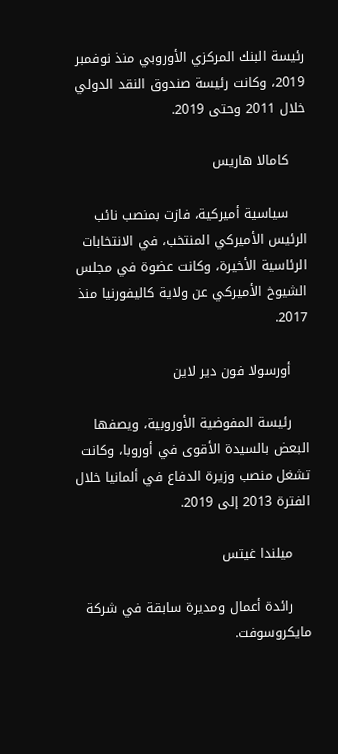رئيسة البنك المركزي الأوروبي منذ نوفمبر 2019، وكانت رئيسة صندوق النقد الدولي خلال 2011 وحتى 2019.

    كامالا هاريس

    سياسية أميركية، فازت بمنصب نائب الرئيس الأميركي المنتخب، في الانتخابات الرئاسية الأخيرة، وكانت عضوة في مجلس الشيوخ الأميركي عن ولاية كاليفورنيا منذ 2017.

    أورسولا فون دير لاين

    رئيسة المفوضية الأوروبية، ويصفها البعض بالسيدة الأقوى في أوروبا، وكانت تشغل منصب وزيرة الدفاع في ألمانيا خلال الفترة 2013 إلى 2019.

    ميلندا غيتس

    رائدة أعمال ومديرة سابقة في شركة مايكروسوفت.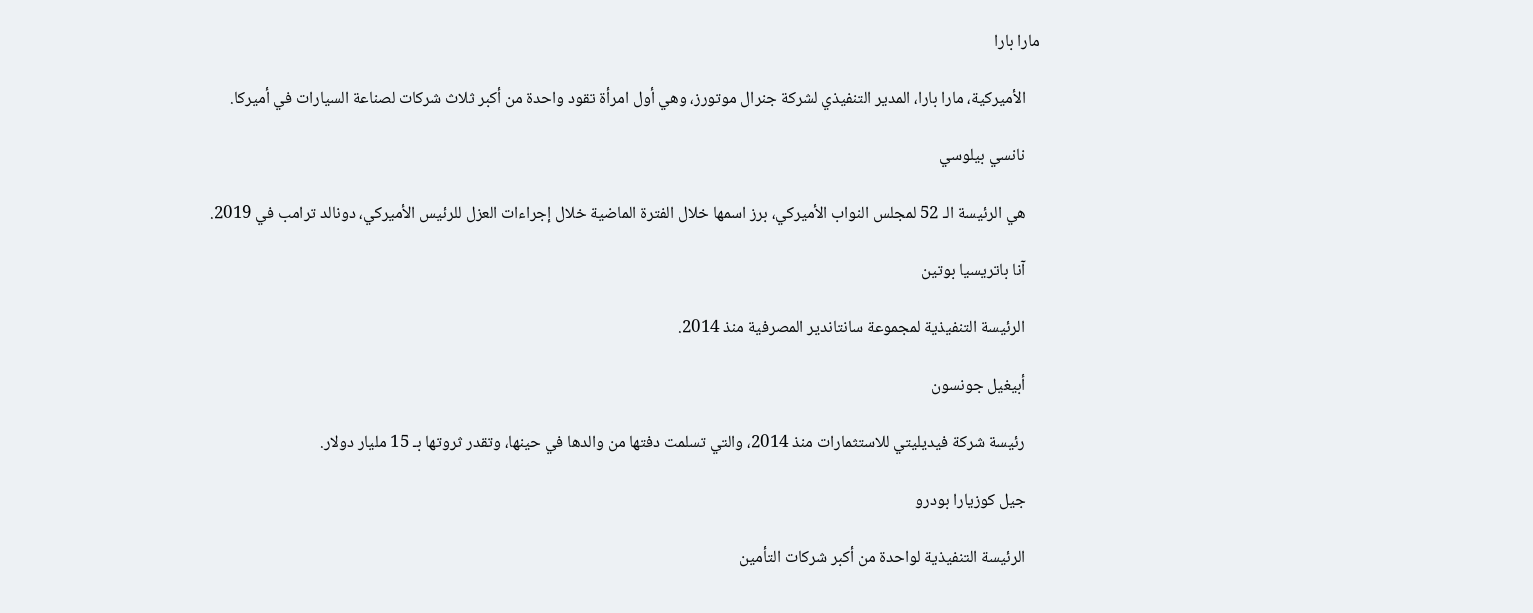مارا بارا

    الأميركية، مارا بارا، المدير التنفيذي لشركة جنرال موتورز، وهي أول امرأة تقود واحدة من أكبر ثلاث شركات لصناعة السيارات في أميركا.

    نانسي بيلوسي

    هي الرئيسة الـ 52 لمجلس النواب الأميركي، برز اسمها خلال الفترة الماضية خلال إجراءات العزل للرئيس الأميركي، دونالد ترامب في 2019.

    آنا باتريسيا بوتين

    الرئيسة التنفيذية لمجموعة سانتاندير المصرفية منذ 2014.

    أبيغيل جونسون

    رئيسة شركة فيديليتي للاستثمارات منذ 2014، والتي تسلمت دفتها من والدها في حينها، وتقدر ثروتها بـ 15 مليار دولار.

    جيل كوزيارا بودرو

    الرئيسة التنفيذية لواحدة من أكبر شركات التأمين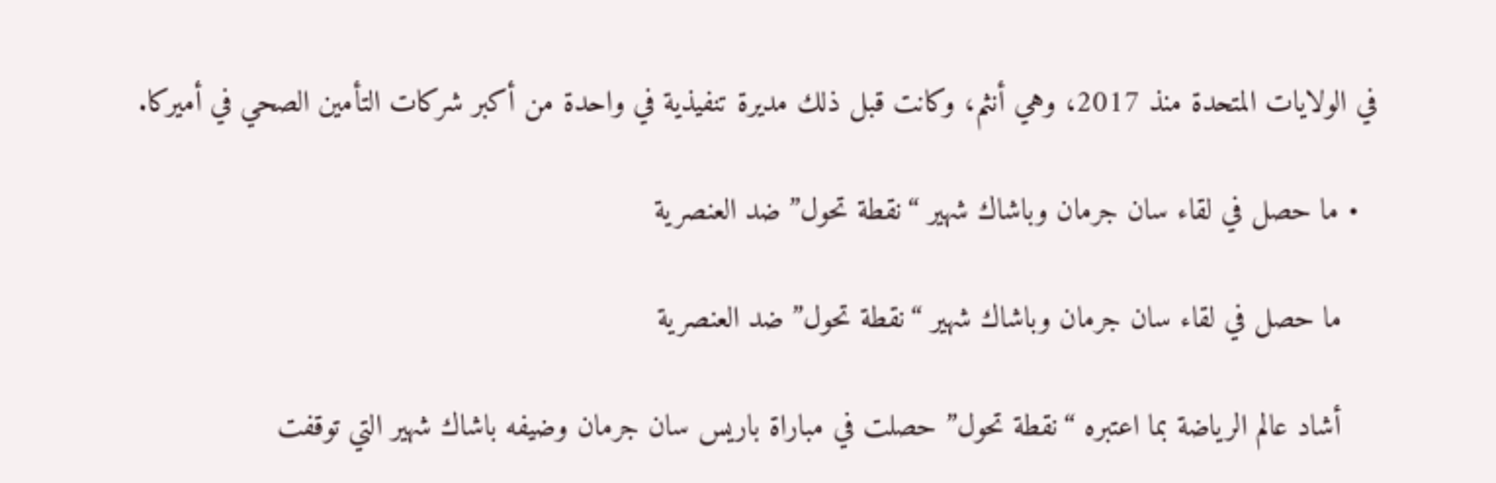في الولايات المتحدة منذ 2017، وهي أنثم، وكانت قبل ذلك مديرة تنفيذية في واحدة من أكبر شركات التأمين الصحي في أميركا.

  • ما حصل في لقاء سان جرمان وباشاك شهير “نقطة تحول” ضد العنصرية

    ما حصل في لقاء سان جرمان وباشاك شهير “نقطة تحول” ضد العنصرية

    أشاد عالم الرياضة بما اعتبره “نقطة تحول” حصلت في مباراة باريس سان جرمان وضيفه باشاك شهير التي توقفت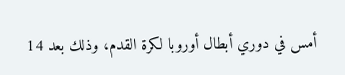أمس في دوري أبطال أوروبا لكرة القدم، وذلك بعد 14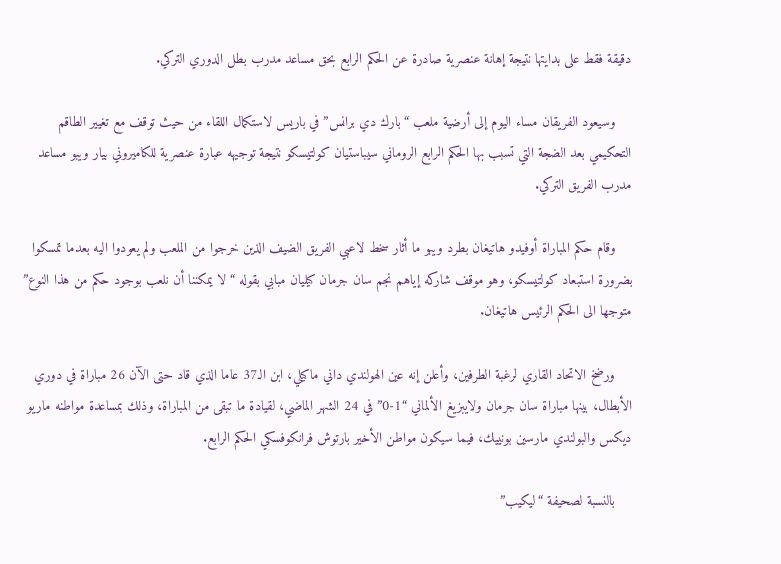دقيقة فقط على بدايتها نتيجة إهانة عنصرية صادرة عن الحكم الرابع بحق مساعد مدرب بطل الدوري التركي.

    وسيعود الفريقان مساء اليوم إلى أرضية ملعب “بارك دي برانس” في باريس لاستكمال اللقاء من حيث توقف مع تغيير الطاقم التحكيمي بعد الضجة التي تسبب بها الحكم الرابع الروماني سيباستيان كولتيسكو نتيجة توجيهه عبارة عنصرية للكاميروني بيار ويبو مساعد مدرب الفريق التركي.

    وقام حكم المباراة أوفيدو هاتيغان بطرد ويبو ما أثار سخط لاعبي الفريق الضيف الذين خرجوا من الملعب ولم يعودوا اليه بعدما تمسكوا بضرورة استبعاد كولتيسكو، وهو موقف شاركه إياهم نجم سان جرمان كيليان مبابي بقوله “لا يمكننا أن نلعب بوجود حكم من هذا النوع” متوجها الى الحكم الرئيس هاتيغان.

    ورضخ الاتحاد القاري لرغبة الطرفين، وأعلن إنه عين الهولندي داني ماكيلي، ابن الـ37 عاما الذي قاد حتى الآن 26 مباراة في دوري الأبطال، بينها مباراة سان جرمان ولايبزيغ الألماني “1-0” في 24 الشهر الماضي، لقيادة ما تبقى من المباراة، وذلك بمساعدة مواطنه ماريو ديكس والبولندي مارسين بونييك، فيما سيكون مواطن الأخير بارتوش فرانكوفسكي الحكم الرابع.

    بالنسبة لصحيفة “ليكيب”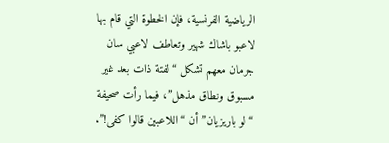الرياضية الفرنسية، فإن الخطوة التي قام بها لاعبو باشاك شهير وتعاطف لاعبي سان جرمان معهم تشكل “لفتة ذات بعد غير مسبوق ونطاق مذهل”، فيما رأت صحيفة “لو باريزيان” أن “اللاعبين قالوا كفى!”.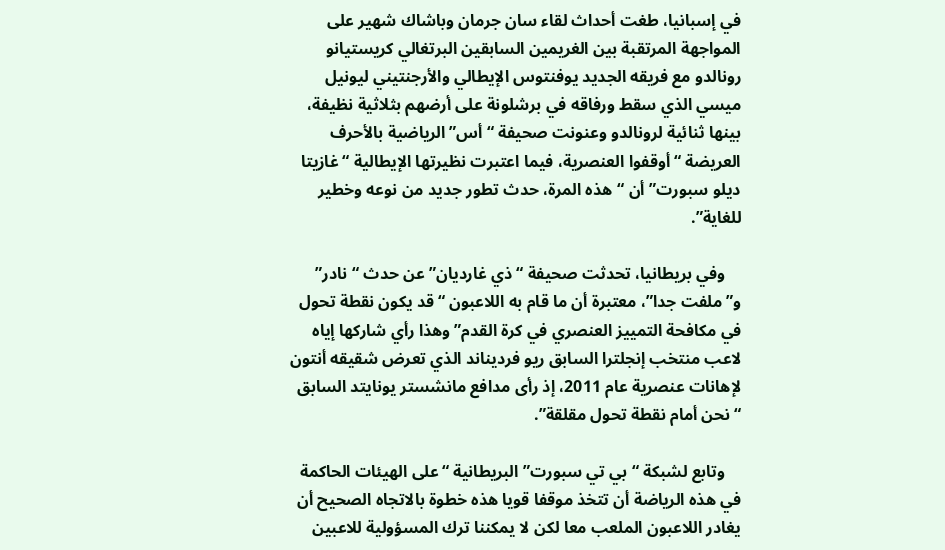في إسبانيا، طغت أحداث لقاء سان جرمان وباشاك شهير على المواجهة المرتقبة بين الغريمين السابقين البرتغالي كريستيانو رونالدو مع فريقه الجديد يوفنتوس الإيطالي والأرجنتيني ليونيل ميسي الذي سقط ورفاقه في برشلونة على أرضهم بثلاثية نظيفة، بينها ثنائية لرونالدو وعنونت صحيفة “أس” الرياضية بالأحرف العريضة “أوقفوا العنصرية، فيما اعتبرت نظيرتها الإيطالية “غازيتا ديلو سبورت” أن “هذه المرة، حدث تطور جديد من نوعه وخطير للغاية”.

    وفي بريطانيا، تحدثت صحيفة “ذي غارديان” عن حدث “نادر” و”ملفت جدا”، معتبرة أن ما قام به اللاعبون “قد يكون نقطة تحول في مكافحة التمييز العنصري في كرة القدم” وهذا رأي شاركها إياه لاعب منتخب إنجلترا السابق ريو فرديناند الذي تعرض شقيقه أنتون لإهانات عنصرية عام 2011، إذ رأى مدافع مانشستر يونايتد السابق “نحن أمام نقطة تحول مقلقة”.

    وتابع لشبكة “بي تي سبورت” البريطانية “على الهيئات الحاكمة في هذه الرياضة أن تتخذ موقفا قويا هذه خطوة بالاتجاه الصحيح أن يغادر اللاعبون الملعب معا لكن لا يمكننا ترك المسؤولية للاعبين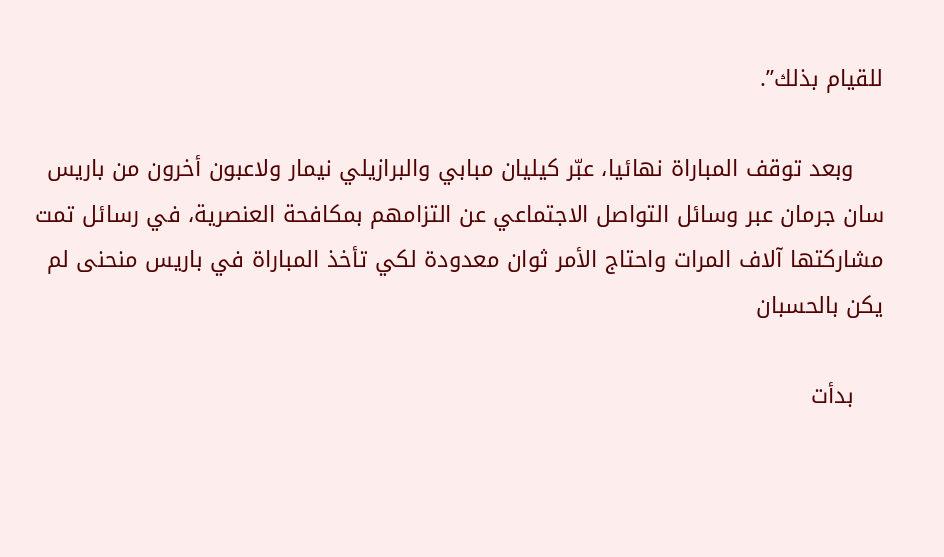للقيام بذلك”.

    وبعد توقف المباراة نهائيا، عبّر كيليان مبابي والبرازيلي نيمار ولاعبون أخرون من باريس سان جرمان عبر وسائل التواصل الاجتماعي عن التزامهم بمكافحة العنصرية، في رسائل تمت مشاركتها آلاف المرات واحتاج الأمر ثوان معدودة لكي تأخذ المباراة في باريس منحنى لم يكن بالحسبان

    بدأت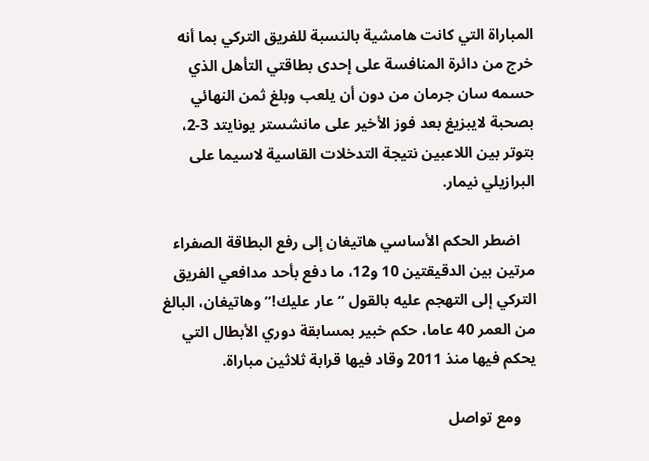المباراة التي كانت هامشية بالنسبة للفريق التركي بما أنه خرج من دائرة المنافسة على إحدى بطاقتي التأهل الذي حسمه سان جرمان من دون أن يلعب وبلغ ثمن النهائي بصحبة لايبزيغ بعد فوز الأخير على مانشستر يونايتد 3-2، بتوتر بين اللاعبين نتيجة التدخلات القاسية لاسيما على البرازيلي نيمار.

    اضطر الحكم الأساسي هاتيغان إلى رفع البطاقة الصفراء مرتين بين الدقيقتين 10 و12، ما دفع بأحد مدافعي الفريق التركي إلى التهجم عليه بالقول “عار عليك!” وهاتيغان، البالغ من العمر 40 عاما، حكم خبير بمسابقة دوري الأبطال التي يحكم فيها منذ 2011 وقاد فيها قرابة ثلاثين مباراة.

    ومع تواصل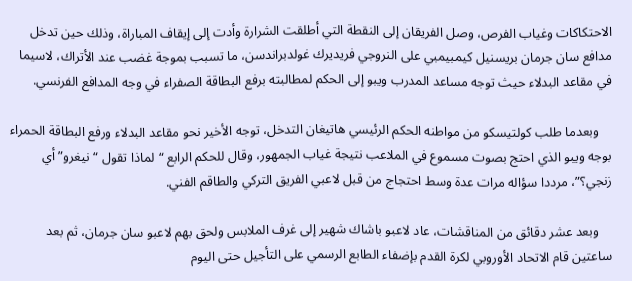الاحتكاكات وغياب الفرص، وصل الفريقان إلى النقطة التي أطلقت الشرارة وأدت إلى إيقاف المباراة، وذلك حين تدخل مدافع سان جرمان بريسنيل كيمبيمبي على النروجي فريديرك غولدبراندسن، ما تسبب بموجة غضب عند الأتراك، لاسيما في مقاعد البدلاء حيث توجه مساعد المدرب ويبو إلى الحكم لمطالبته برفع البطاقة الصفراء في وجه المدافع الفرنسي.

    وبعدما طلب كولتيسكو من مواطنه الحكم الرئيسي هاتيغان التدخل، توجه الأخير نحو مقاعد البدلاء ورفع البطاقة الحمراء بوجه ويبو الذي احتج بصوت مسموع في الملاعب نتيجة غياب الجمهور، وقال للحكم الرابع “لماذا تقول “نيغرو” أي زنجي؟”، مرددا سؤاله مرات عدة وسط احتجاج من قبل لاعبي الفريق التركي والطاقم الفني.

    وبعد عشر دقائق من المناقشات، عاد لاعبو باشاك شهير إلى غرف الملابس ولحق بهم لاعبو سان جرمان، ثم بعد ساعتين قام الاتحاد الأوروبي لكرة القدم بإضفاء الطابع الرسمي على التأجيل حتى اليوم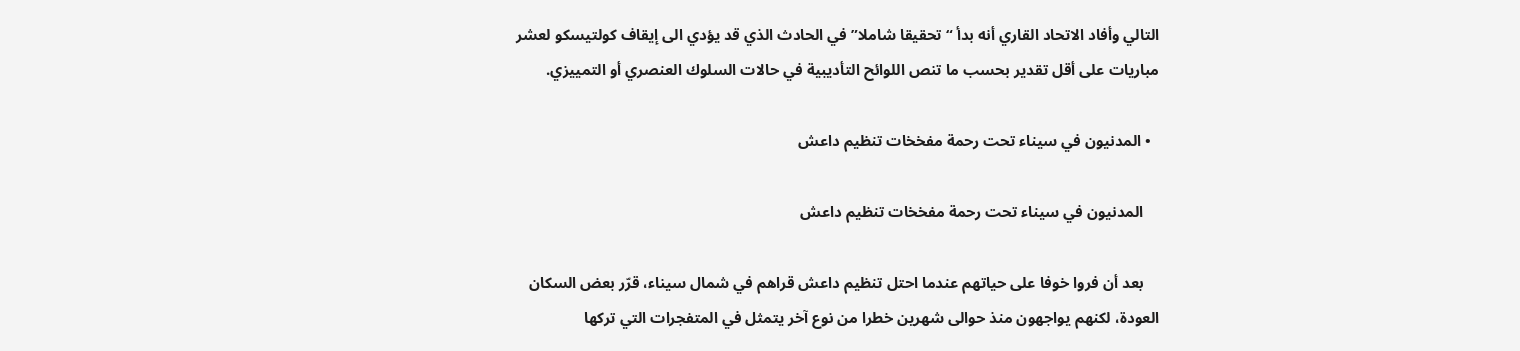التالي وأفاد الاتحاد القاري أنه بدأ “تحقيقا شاملا” في الحادث الذي قد يؤدي الى إيقاف كولتيسكو لعشر مباريات على أقل تقدير بحسب ما تنص اللوائح التأديبية في حالات السلوك العنصري أو التمييزي.

  • المدنيون في سيناء تحت رحمة مفخخات تنظيم داعش

    المدنيون في سيناء تحت رحمة مفخخات تنظيم داعش

    بعد أن فروا خوفا على حياتهم عندما احتل تنظيم داعش قراهم في شمال سيناء، قرّر بعض السكان العودة، لكنهم يواجهون منذ حوالى شهرين خطرا من نوع آخر يتمثل في المتفجرات التي تركها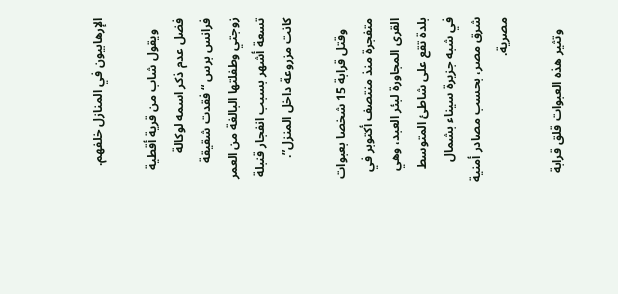الإرهابيون في المنازل خلفهم.

    ويقول شاب من قرية أقطية فضل عدم ذكر اسمه لوكالة فرانس برس “فقدت شقيقة زوجتي وطفلتها البالغة من العمر تسعة أشهر بسبب انفجار قنبلة كانت مزروعة داخل المنزل”.

    وقتل قرابة 15 شخصا بعبوات متفجرة منذ منتصف أكتوبر في القرى المجاورة لبئر العبد، وهي بلدة تقع على شاطئ المتوسط في شبه جزيرة سيناء بشمال شرق مصر، بحسب مصادر أمنية مصرية.

    وتثير هذه العبوات قلق قرابة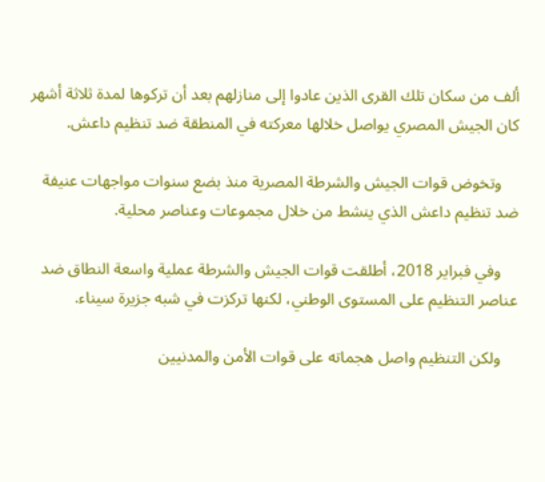ألف من سكان تلك القرى الذين عادوا إلى منازلهم بعد أن تركوها لمدة ثلاثة أشهر كان الجيش المصري يواصل خلالها معركته في المنطقة ضد تنظيم داعش.

    وتخوض قوات الجيش والشرطة المصرية منذ بضع سنوات مواجهات عنيفة ضد تنظيم داعش الذي ينشط من خلال مجموعات وعناصر محلية.

    وفي فبراير 2018، أطلقت قوات الجيش والشرطة عملية واسعة النطاق ضد عناصر التنظيم على المستوى الوطني، لكنها تركزت في شبه جزيرة سيناء.

    ولكن التنظيم واصل هجماته على قوات الأمن والمدنيين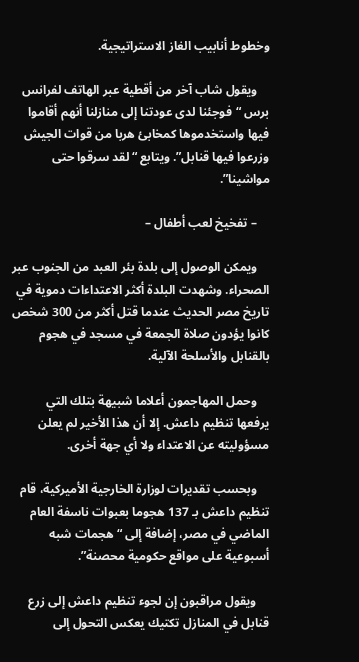وخطوط أنابيب الغاز الاستراتيجية.

    ويقول شاب آخر من أقطية عبر الهاتف لفرانس برس “فوجئنا لدى عودتنا إلى منازلنا أنهم أقاموا فيها واستخدموها كمخابئ هربا من قوات الجيش وزرعوا فيها قنابل”. ويتابع “لقد سرقوا حتى مواشينا”.

    – تفخيخ لعب أطفال –

    ويمكن الوصول إلى بلدة بئر العبد من الجنوب عبر الصحراء. وشهدت البلدة أكثر الاعتداءات دموية في تاريخ مصر الحديث عندما قتل أكثر من 300 شخص كانوا يؤدون صلاة الجمعة في مسجد في هجوم بالقنابل والأسلحة الآلية.

    وحمل المهاجمون أعلاما شبيهة بتلك التي يرفعها تنظيم داعش. إلا أن هذا الأخير لم يعلن مسؤوليته عن الاعتداء ولا أي جهة أخرى.

    وبحسب تقديرات لوزارة الخارجية الأميركية، قام تنظيم داعش بـ 137 هجوما بعبوات ناسفة العام الماضي في مصر، إضافة إلى “هجمات شبه أسبوعية على مواقع حكومية محصنة”.

    ويقول مراقبون إن لجوء تنظيم داعش إلى زرع قنابل في المنازل تكتيك يعكس التحول إلى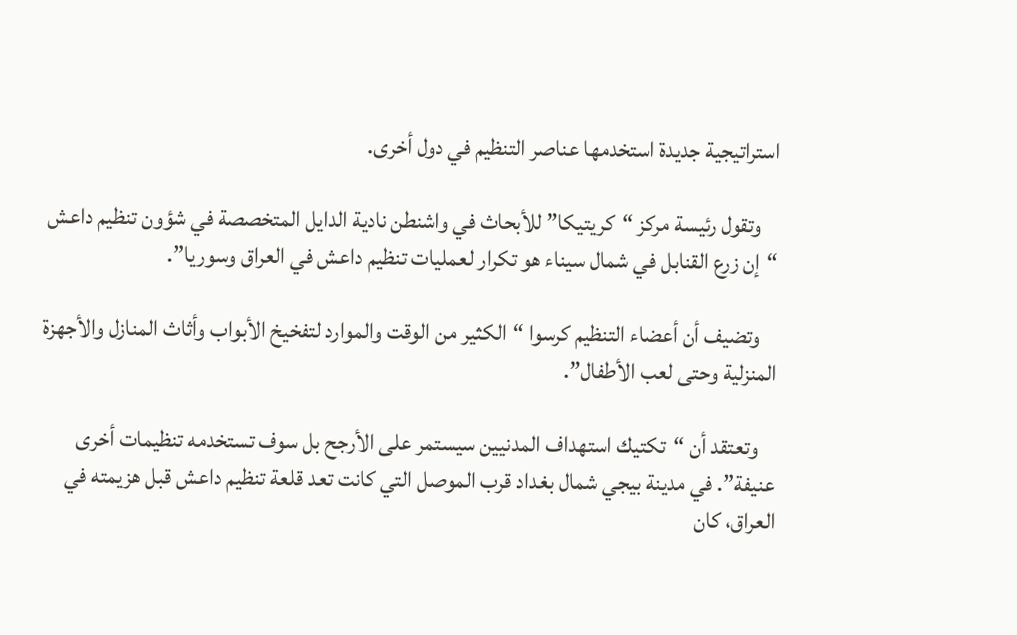استراتيجية جديدة استخدمها عناصر التنظيم في دول أخرى.

    وتقول رئيسة مركز “كريتيكا” للأبحاث في واشنطن نادية الدايل المتخصصة في شؤون تنظيم داعش “إن زرع القنابل في شمال سيناء هو تكرار لعمليات تنظيم داعش في العراق وسوريا”.

    وتضيف أن أعضاء التنظيم كرسوا “الكثير من الوقت والموارد لتفخيخ الأبواب وأثاث المنازل والأجهزة المنزلية وحتى لعب الأطفال”.

    وتعتقد أن “تكتيك استهداف المدنيين سيستمر على الأرجح بل سوف تستخدمه تنظيمات أخرى عنيفة”. في مدينة بيجي شمال بغداد قرب الموصل التي كانت تعد قلعة تنظيم داعش قبل هزيمته في العراق، كان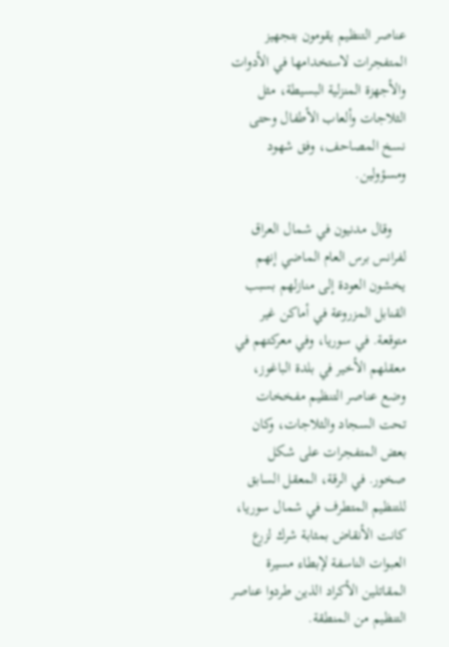عناصر التنظيم يقومون بتجهيز المتفجرات لاستخدامها في الأدوات والأجهزة المنزلية البسيطة، مثل الثلاجات وألعاب الأطفال وحتى نسخ المصاحف، وفق شهود ومسؤولين.

    وقال مدنيون في شمال العراق لفرانس برس العام الماضي إنهم يخشون العودة إلى منازلهم بسبب القنابل المزروعة في أماكن غير متوقعة. في سوريا، وفي معركتهم في معقلهم الأخير في بلدة الباغوز، وضع عناصر التنظيم مفخخات تحت السجاد والثلاجات، وكان بعض المتفجرات على شكل صخور. في الرقة، المعقل السابق للتنظيم المتطرف في شمال سوريا، كانت الأنقاض بمثابة شرك لزرع العبوات الناسفة لإبطاء مسيرة المقاتلين الأكراد الذين طردوا عناصر التنظيم من المنطقة.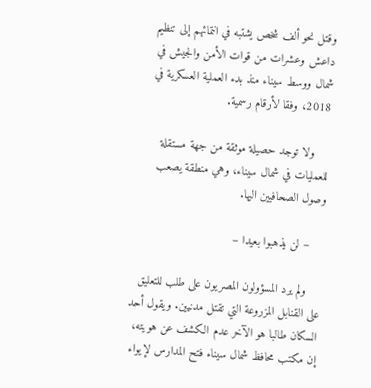وقتل نحو ألف شخص يشتبه في انتمائهم إلى تنظيم داعش وعشرات من قوات الأمن والجيش في شمال ووسط سيناء منذ بدء العملية العسكرية في 2018، وفقا لأرقام رسمية.

    ولا توجد حصيلة موثقة من جهة مستقلة للعمليات في شمال سيناء، وهي منطقة يصعب وصول الصحافيين اليها.

    – لن يذهبوا بعيدا –

    ولم يرد المسؤولون المصريون على طلب للتعليق على القنابل المزروعة التي تقتل مدنيين. ويقول أحد السكان طالبا هو الآخر عدم الكشف عن هويته، إن مكتب محافظ شمال سيناء فتح المدارس لإيواء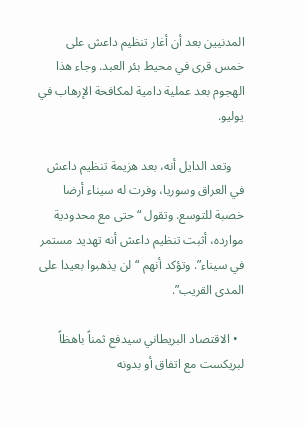المدنيين بعد أن أغار تنظيم داعش على خمس قرى في محيط بئر العبد. وجاء هذا الهجوم بعد عملية دامية لمكافحة الإرهاب في يوليو.

    وتعد الدايل أنه، بعد هزيمة تنظيم داعش في العراق وسوريا، وفرت له سيناء أرضا خصبة للتوسع. وتقول “حتى مع محدودية موارده، أثبت تنظيم داعش أنه تهديد مستمر في سيناء”. وتؤكد أنهم “لن يذهبوا بعيدا على المدى القريب”.

  • الاقتصاد البريطاني سيدفع ثمناً باهظاً لبريكست مع اتفاق أو بدونه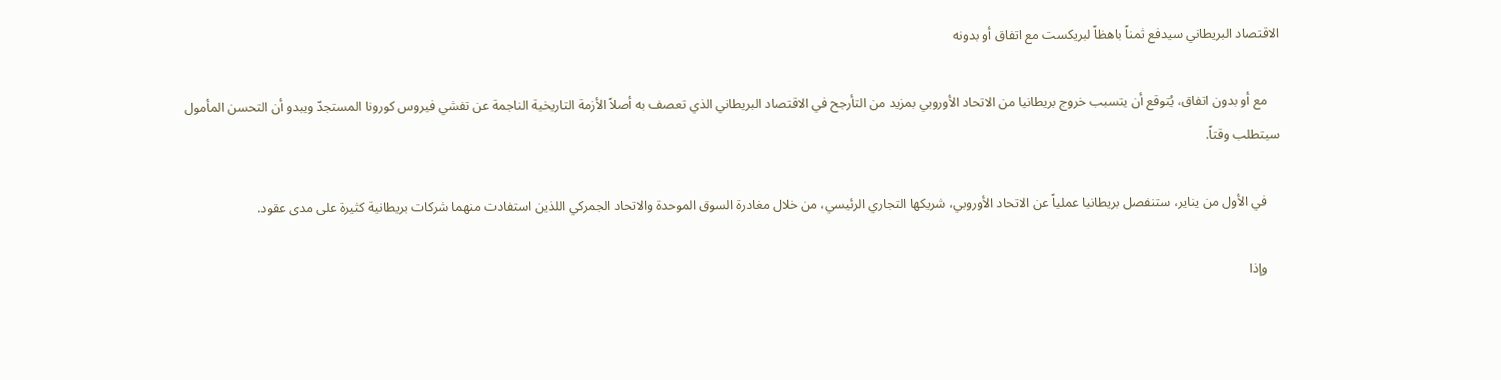الاقتصاد البريطاني سيدفع ثمناً باهظاً لبريكست مع اتفاق أو بدونه

    مع أو بدون اتفاق، يُتوقع أن يتسبب خروج بريطانيا من الاتحاد الأوروبي بمزيد من التأرجح في الاقتصاد البريطاني الذي تعصف به أصلاً الأزمة التاريخية الناجمة عن تفشي فيروس كورونا المستجدّ ويبدو أن التحسن المأمول سيتطلب وقتاً.

    في الأول من يناير، ستنفصل بريطانيا عملياً عن الاتحاد الأوروبي، شريكها التجاري الرئيسي، من خلال مغادرة السوق الموحدة والاتحاد الجمركي اللذين استفادت منهما شركات بريطانية كثيرة على مدى عقود.

    وإذا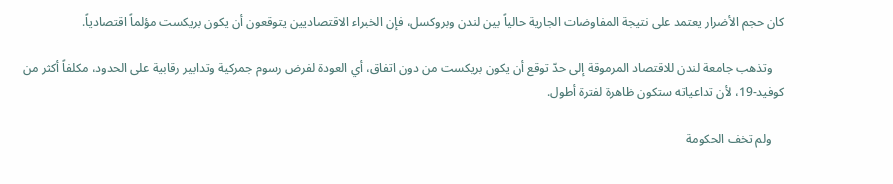كان حجم الأضرار يعتمد على نتيجة المفاوضات الجارية حالياً بين لندن وبروكسل، فإن الخبراء الاقتصاديين يتوقعون أن يكون بريكست مؤلماً اقتصادياً.

    وتذهب جامعة لندن للاقتصاد المرموقة إلى حدّ توقع أن يكون بريكست من دون اتفاق، أي العودة لفرض رسوم جمركية وتدابير رقابية على الحدود، مكلفاً أكثر من كوفيد-19، لأن تداعياته ستكون ظاهرة لفترة أطول.

    ولم تخف الحكومة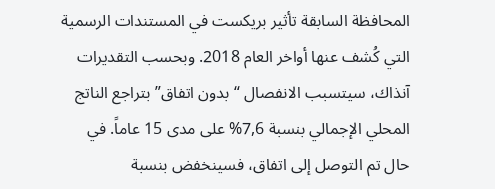المحافظة السابقة تأثير بريكست في المستندات الرسمية التي كُشف عنها أواخر العام 2018. وبحسب التقديرات آنذاك، سيتسبب الانفصال “بدون اتفاق” بتراجع الناتج المحلي الإجمالي بنسبة 7,6% على مدى 15 عاماً. في حال تم التوصل إلى اتفاق، فسينخفض بنسبة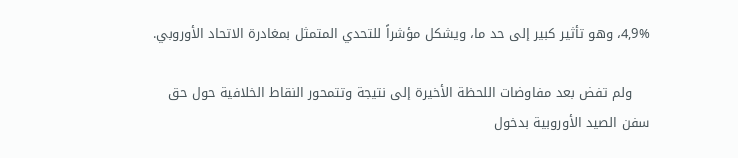4,9%، وهو تأثير كبير إلى حد ما، ويشكل مؤشراً للتحدي المتمثل بمغادرة الاتحاد الأوروبي.

    ولم تفض بعد مفاوضات اللحظة الأخيرة إلى نتيجة وتتمحور النقاط الخلافية حول حق سفن الصيد الأوروبية بدخول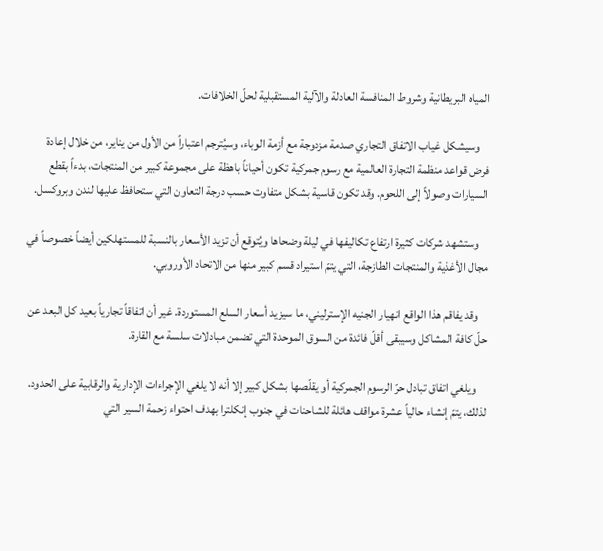المياه البريطانية وشروط المنافسة العادلة والآلية المستقبلية لحلّ الخلافات.

    وسيشكل غياب الاتفاق التجاري صدمة مزدوجة مع أزمة الوباء، وسيُترجم اعتباراً من الأول من يناير، من خلال إعادة فرض قواعد منظمة التجارة العالمية مع رسوم جمركية تكون أحياناً باهظة على مجموعة كبير من المنتجات، بدءاً بقطع السيارات وصولاً إلى اللحوم. وقد تكون قاسية بشكل متفاوت حسب درجة التعاون التي ستحافظ عليها لندن وبروكسل.

    وستشهد شركات كثيرة ارتفاع تكاليفها في ليلة وضحاها ويُتوقع أن تزيد الأسعار بالنسبة للمستهلكين أيضاً خصوصاً في مجال الأغذية والمنتجات الطازجة، التي يتمّ استيراد قسم كبير منها من الاتحاد الأوروبي.

    وقد يفاقم هذا الواقع انهيار الجنيه الإسترليني، ما سيزيد أسعار السلع المستوردة. غير أن اتفاقاً تجارياً بعيد كل البعد عن حلّ كافة المشاكل وسيبقى أقلّ فائدة من السوق الموحدة التي تضمن مبادلات سلسة مع القارة.

    ويلغي اتفاق تبادل حرّ الرسوم الجمركية أو يقلّصها بشكل كبير إلا أنه لا يلغي الإجراءات الإدارية والرقابية على الحدود. لذلك، يتمّ إنشاء حالياً عشرة مواقف هائلة للشاحنات في جنوب إنكلترا بهدف احتواء زحمة السير التي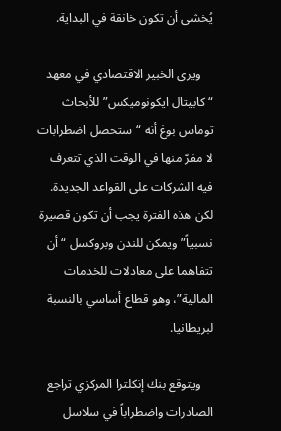يُخشى أن تكون خانقة في البداية.

    ويرى الخبير الاقتصادي في معهد “كابيتال ايكونوميكس” للأبحاث توماس بوغ أنه “ستحصل اضطرابات لا مفرّ منها في الوقت الذي تتعرف فيه الشركات على القواعد الجديدة. لكن هذه الفترة يجب أن تكون قصيرة نسبياً” ويمكن للندن وبروكسل “أن تتفاهما على معادلات للخدمات المالية”، وهو قطاع أساسي بالنسبة لبريطانيا.

    ويتوقع بنك إنكلترا المركزي تراجع الصادرات واضطراباً في سلاسل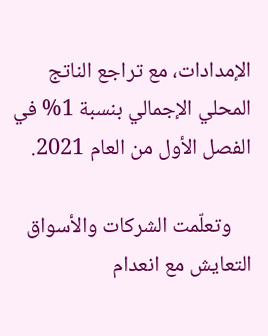الإمدادات، مع تراجع الناتج المحلي الإجمالي بنسبة 1% في الفصل الأول من العام 2021.

    وتعلّمت الشركات والأسواق التعايش مع انعدام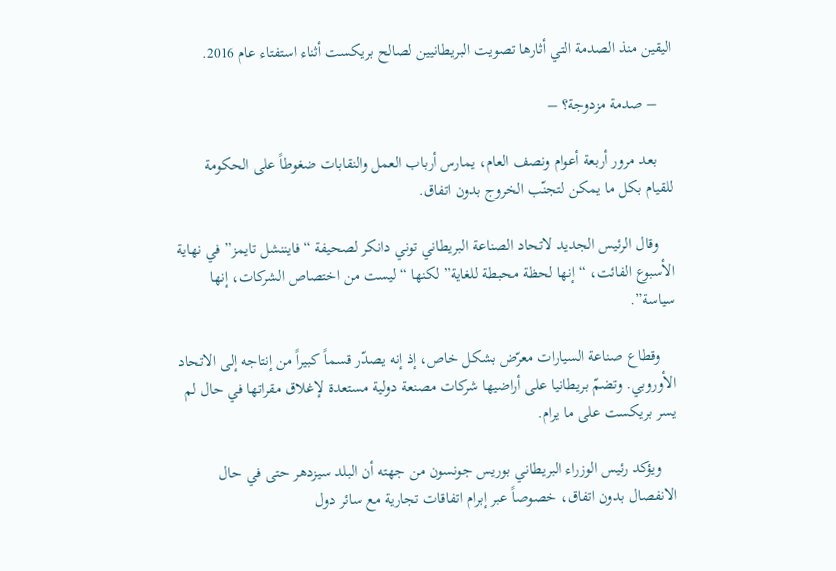اليقين منذ الصدمة التي أثارها تصويت البريطانيين لصالح بريكست أثناء استفتاء عام 2016.

    – صدمة مزدوجة؟ –

    بعد مرور أربعة أعوام ونصف العام، يمارس أرباب العمل والنقابات ضغوطاً على الحكومة للقيام بكل ما يمكن لتجنّب الخروج بدون اتفاق.

    وقال الرئيس الجديد لاتحاد الصناعة البريطاني توني دانكر لصحيفة “فايننشل تايمز” في نهاية الأسبوع الفائت، “إنها لحظة محبطة للغاية” لكنها “ليست من اختصاص الشركات، إنها سياسة”.

    وقطاع صناعة السيارات معرّض بشكل خاص، إذ إنه يصدّر قسماً كبيراً من إنتاجه إلى الاتحاد الأوروبي. وتضمّ بريطانيا على أراضيها شركات مصنعة دولية مستعدة لإغلاق مقراتها في حال لم يسر بريكست على ما يرام.

    ويؤكد رئيس الوزراء البريطاني بوريس جونسون من جهته أن البلد سيزدهر حتى في حال الانفصال بدون اتفاق، خصوصاً عبر إبرام اتفاقات تجارية مع سائر دول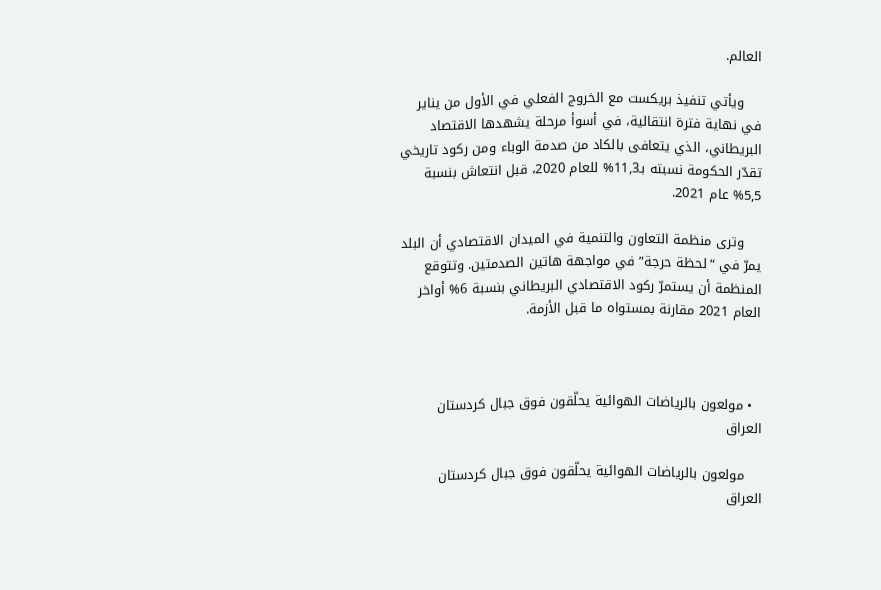العالم.

    ويأتي تنفيذ بريكست مع الخروج الفعلي في الأول من يناير في نهاية فترة انتقالية، في أسوأ مرحلة يشهدها الاقتصاد البريطاني، الذي يتعافى بالكاد من صدمة الوباء ومن ركود تاريخي تقدّر الحكومة نسبته بـ11,3% للعام 2020، قبل انتعاش بنسبة 5,5% عام 2021.

    وترى منظمة التعاون والتنمية في الميدان الاقتصادي أن البلد يمرّ في “لحظة حرجة” في مواجهة هاتين الصدمتين. وتتوقع المنظمة أن يستمرّ ركود الاقتصادي البريطاني بنسبة 6% أواخر العام 2021 مقارنة بمستواه ما قبل الأزمة.



  • مولعون بالرياضات الهوائية يحلّقون فوق جبال كردستان العراق

    مولعون بالرياضات الهوائية يحلّقون فوق جبال كردستان العراق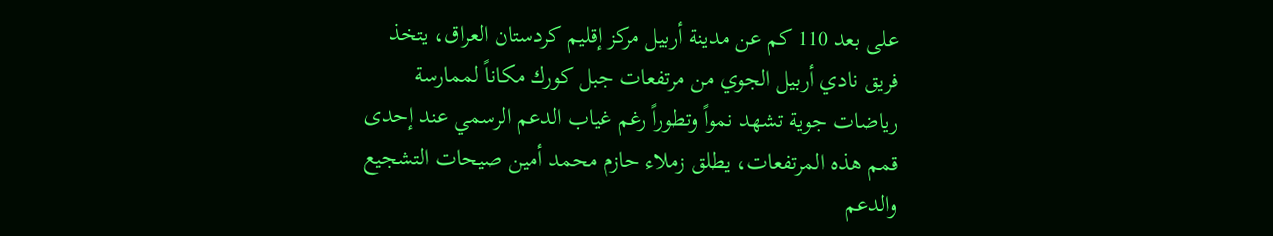على بعد 110 كم عن مدينة أربيل مركز إقليم كردستان العراق، يتخذ فريق نادي أربيل الجوي من مرتفعات جبل كورك مكاناً لممارسة رياضات جوية تشهد نمواً وتطوراً رغم غياب الدعم الرسمي عند إحدى قمم هذه المرتفعات، يطلق زملاء حازم محمد أمين صيحات التشجيع والدعم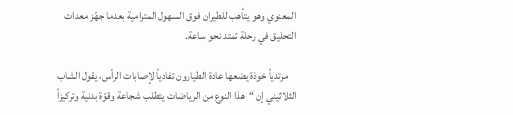المعنوي وهو يتأهب للطيران فوق السهول المترامية بعدما جهّز معدات التحليق في رحلة تمتد نحو ساعة.

    مرتدياً خوذة يضعها عادة الطيارون تفادياً لإصابات الرأس، يقول الشاب الثلاثيني إن “هذا النوع من الرياضات يتطلب شجاعة وقوّة بدنية وتركيزاً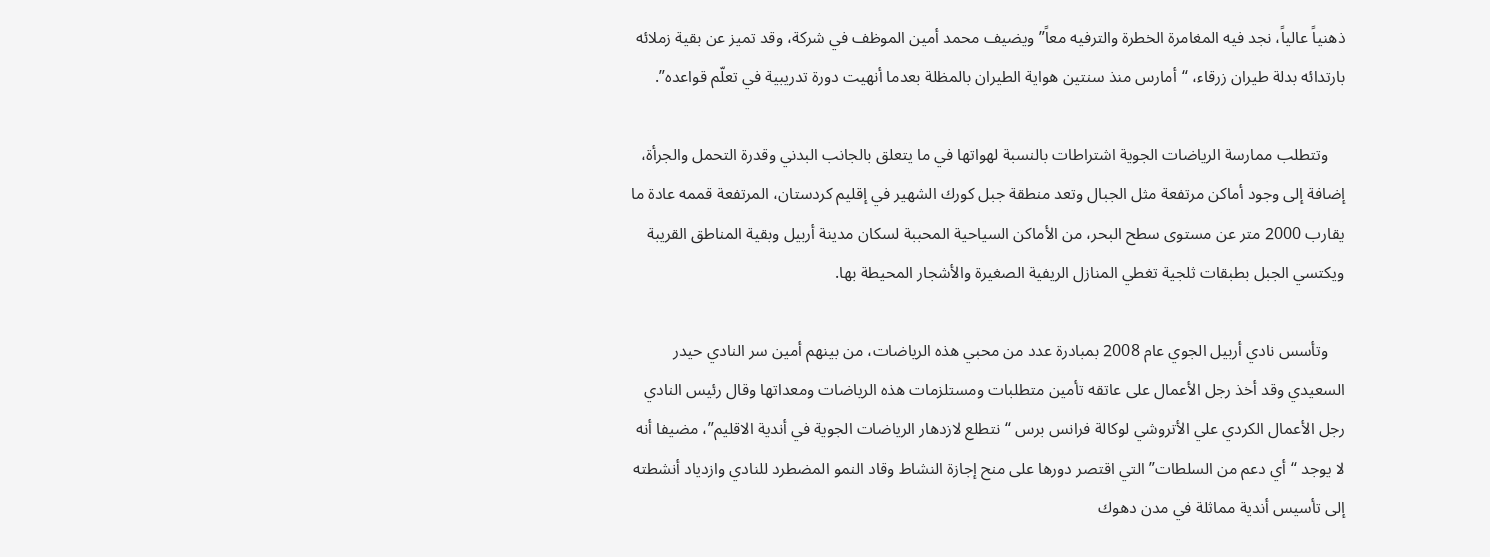ذهنياً عالياً، نجد فيه المغامرة الخطرة والترفيه معاً” ويضيف محمد أمين الموظف في شركة، وقد تميز عن بقية زملائه بارتدائه بدلة طيران زرقاء، “أمارس منذ سنتين هواية الطيران بالمظلة بعدما أنهيت دورة تدريبية في تعلّم قواعده”.

    وتتطلب ممارسة الرياضات الجوية اشتراطات بالنسبة لهواتها في ما يتعلق بالجانب البدني وقدرة التحمل والجرأة، إضافة إلى وجود أماكن مرتفعة مثل الجبال وتعد منطقة جبل كورك الشهير في إقليم كردستان، المرتفعة قممه عادة ما يقارب 2000 متر عن مستوى سطح البحر، من الأماكن السياحية المحببة لسكان مدينة أربيل وبقية المناطق القريبة ويكتسي الجبل بطبقات ثلجية تغطي المنازل الريفية الصغيرة والأشجار المحيطة بها.

    وتأسس نادي أربيل الجوي عام 2008 بمبادرة عدد من محبي هذه الرياضات، من بينهم أمين سر النادي حيدر السعيدي وقد أخذ رجل الأعمال على عاتقه تأمين متطلبات ومستلزمات هذه الرياضات ومعداتها وقال رئيس النادي رجل الأعمال الكردي علي الأتروشي لوكالة فرانس برس “نتطلع لازدهار الرياضات الجوية في أندية الاقليم”، مضيفا أنه لا يوجد “أي دعم من السلطات” التي اقتصر دورها على منح إجازة النشاط وقاد النمو المضطرد للنادي وازدياد أنشطته إلى تأسيس أندية مماثلة في مدن دهوك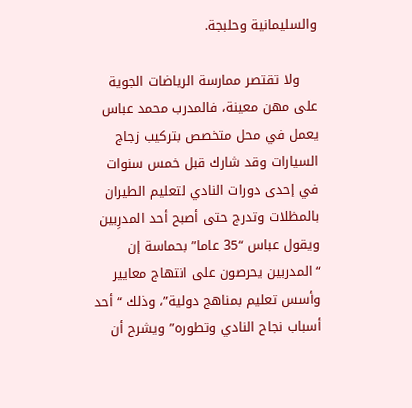والسليمانية وحلبجة.

    ولا تقتصر ممارسة الرياضات الجوية على مهن معينة، فالمدرب محمد عباس يعمل في محل متخصص بتركيب زجاج السيارات وقد شارك قبل خمس سنوات في إحدى دورات النادي لتعليم الطيران بالمظلات وتدرج حتى أصبح أحد المدرِبين ويقول عباس “35 عاما” بحماسة إن “المدربين يحرصون على انتهاج معايير وأسس تعليم بمناهج دولية”، وذلك “أحد أسباب نجاح النادي وتطوره” ويشرح أن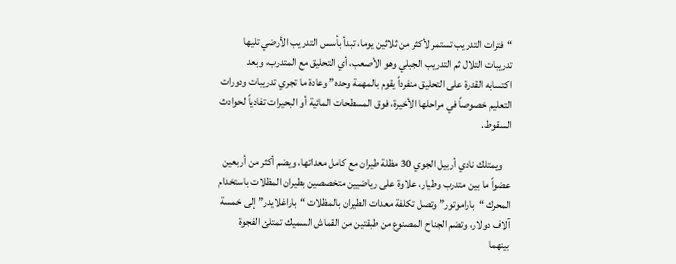“فترات التدريب تستمر لأكثر من ثلاثين يوما، تبدأ بأسس التدريب الأرضي تليها تدريبات التلال ثم التدريب الجبلي وهو الأصعب، أي التحليق مع المتدرب، وبعد اكتسابه القدرة على التحليق منفرداً يقوم بالمهمة وحده” وعادة ما تجري تدريبات ودورات التعليم خصوصاً في مراحلها الأخيرة، فوق المسطحات المائية أو البحيرات تفادياً لحوادث السقوط.

    ويمتلك نادي أربيل الجوي 30 مظلة طيران مع كامل معداتها، ويضم أكثر من أربعين عضواً ما بين متدرب وطيار، علاوة على رياضيين متخصصين بطيران المظلات باستخدام المحرك “باراموتور” وتصل تكلفة معدات الطيران بالمظلات “باراغلايدر” إلى خمسة آلاف دولار، وتضم الجناح المصنوع من طبقتين من القماش السميك تمتلئ الفجوة بينهما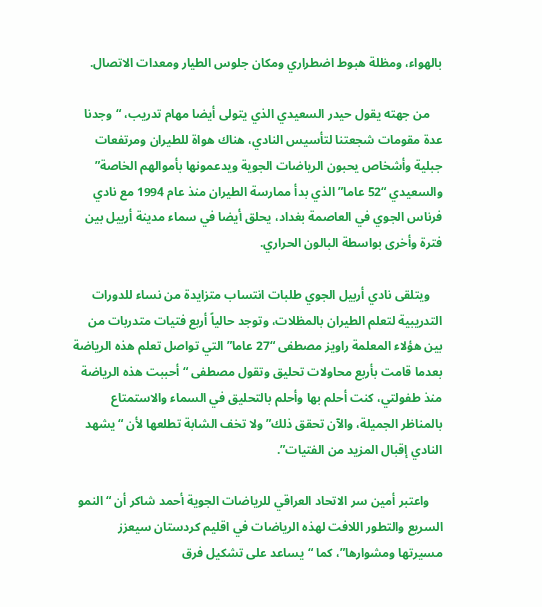بالهواء، ومظلة هبوط اضطراري ومكان جلوس الطيار ومعدات الاتصال.

    من جهته يقول حيدر السعيدي الذي يتولى أيضا مهام تدريب، “وجدنا عدة مقومات شجعتنا لتأسيس النادي، هناك هواة للطيران ومرتفعات جبلية وأشخاص يحبون الرياضات الجوية ويدعمونها بأموالهم الخاصة” والسعيدي “52 عاما” الذي بدأ ممارسة الطيران منذ عام 1994 مع نادي فرناس الجوي في العاصمة بغداد، يحلق أيضا في سماء مدينة أربيل بين فترة وأخرى بواسطة البالون الحراري.

    ويتلقى نادي أربيل الجوي طلبات انتساب متزايدة من نساء للدورات التدريبية لتعلم الطيران بالمظلات، وتوجد حالياً أربع فتيات متدربات من بين هؤلاء المعلمة راويز مصطفى “27 عاما” التي تواصل تعلم هذه الرياضة بعدما قامت بأربع محاولات تحليق وتقول مصطفى “أحببت هذه الرياضة منذ طفولتي، كنت أحلم بها وأحلم بالتحليق في السماء والاستمتاع بالمناظر الجميلة، والآن تحقق ذلك” ولا تخف الشابة تطلعها لأن “يشهد النادي إقبال المزيد من الفتيات”.

    واعتبر أمين سر الاتحاد العراقي للرياضات الجوية أحمد شاكر أن “النمو السريع والتطور اللافت لهذه الرياضات في اقليم كردستان سيعزز مسيرتها ومشوارها”، كما “يساعد على تشكيل فرق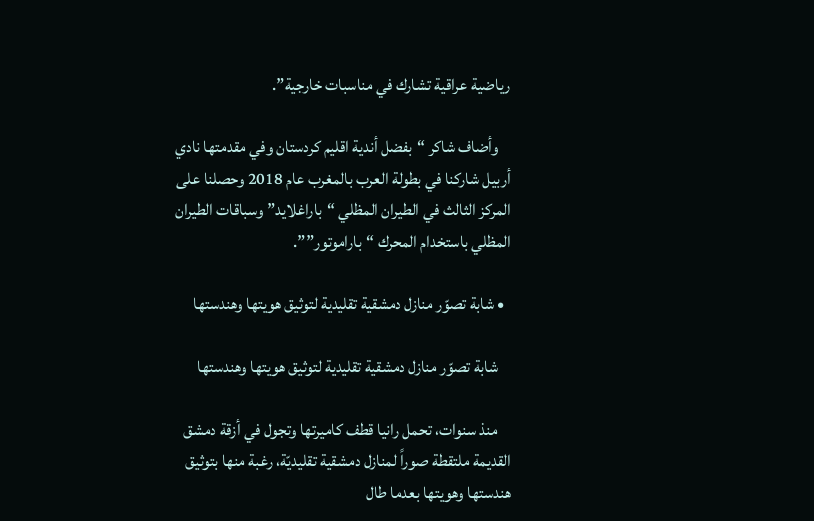رياضية عراقية تشارك في مناسبات خارجية”.

    وأضاف شاكر “بفضل أندية اقليم كردستان وفي مقدمتها نادي أربيل شاركنا في بطولة العرب بالمغرب عام 2018 وحصلنا على المركز الثالث في الطيران المظلي “باراغلايد” وسباقات الطيران المظلي باستخدام المحرك “باراموتور””.

  • شابة تصوّر منازل دمشقية تقليدية لتوثيق هويتها وهندستها

    شابة تصوّر منازل دمشقية تقليدية لتوثيق هويتها وهندستها

    منذ سنوات، تحمل رانيا قطف كاميرتها وتجول في أزقة دمشق القديمة ملتقطة صوراً لمنازل دمشقية تقليديّة، رغبة منها بتوثيق هندستها وهويتها بعدما طال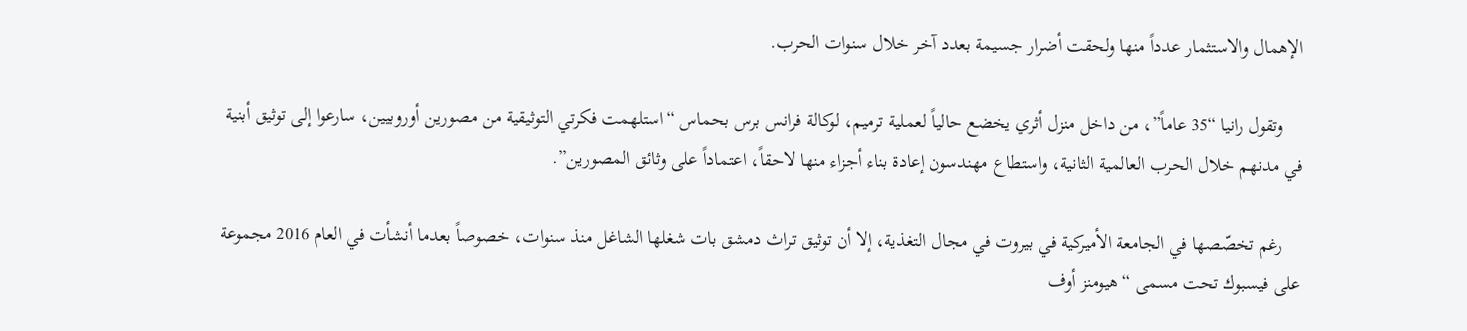الإهمال والاستثمار عدداً منها ولحقت أضرار جسيمة بعدد آخر خلال سنوات الحرب.

    وتقول رانيا “35 عاماً”، من داخل منزل أثري يخضع حالياً لعملية ترميم، لوكالة فرانس برس بحماس “استلهمت فكرتي التوثيقية من مصورين أوروبيين، سارعوا إلى توثيق أبنية في مدنهم خلال الحرب العالمية الثانية، واستطاع مهندسون إعادة بناء أجزاء منها لاحقاً، اعتماداً على وثائق المصورين”.

    رغم تخصّصها في الجامعة الأميركية في بيروت في مجال التغذية، إلا أن توثيق تراث دمشق بات شغلها الشاغل منذ سنوات، خصوصاً بعدما أنشأت في العام 2016 مجموعة على فيسبوك تحت مسمى “هيومنز أوف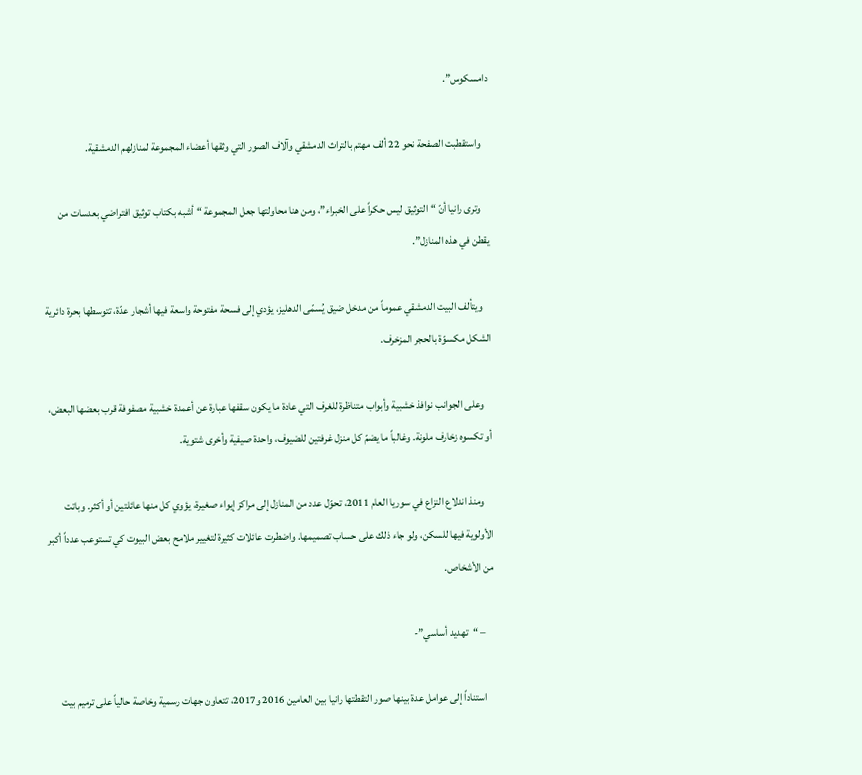دامسكوس”.

    واستقطبت الصفحة نحو 22 ألف مهتم بالتراث الدمشقي وآلاف الصور التي وثقها أعضاء المجموعة لمنازلهم الدمشقية.

    وترى رانيا أنّ “التوثيق ليس حكراً على الخبراء”، ومن هنا محاولتها جعل المجموعة “أشبه بكتاب توثيق افتراضي بعدسات من يقطن في هذه المنازل”.

    ويتألف البيت الدمشقي عموماً من مدخل ضيق يُسمّى الدهليز، يؤدي إلى فسحة مفتوحة واسعة فيها أشجار عدّة، تتوسطها بحرة دائرية الشكل مكسوّة بالحجر المزخرف.

    وعلى الجوانب نوافذ خشبية وأبواب متناظرة للغرف التي عادة ما يكون سقفها عبارة عن أعمدة خشبية مصفوفة قرب بعضها البعض، أو تكسوه زخارف ملونة. وغالباً ما يضمّ كل منزل غرفتين للضيوف، واحدة صيفية وأخرى شتوية.

    ومنذ اندلاع النزاع في سوريا العام 2011، تحوّل عدد من المنازل إلى مراكز إيواء صغيرة، يؤوي كل منها عائلتين أو أكثر. وباتت الأولوية فيها للسكن، ولو جاء ذلك على حساب تصميمها. واضطرت عائلات كثيرة لتغيير ملامح بعض البيوت كي تستوعب عدداً أكبر من الأشخاص.

    – “تهديد أساسي”-

    استناداً إلى عوامل عدة بينها صور التقطتها رانيا بين العامين 2016 و2017، تتعاون جهات رسمية وخاصة حالياً على ترميم بيت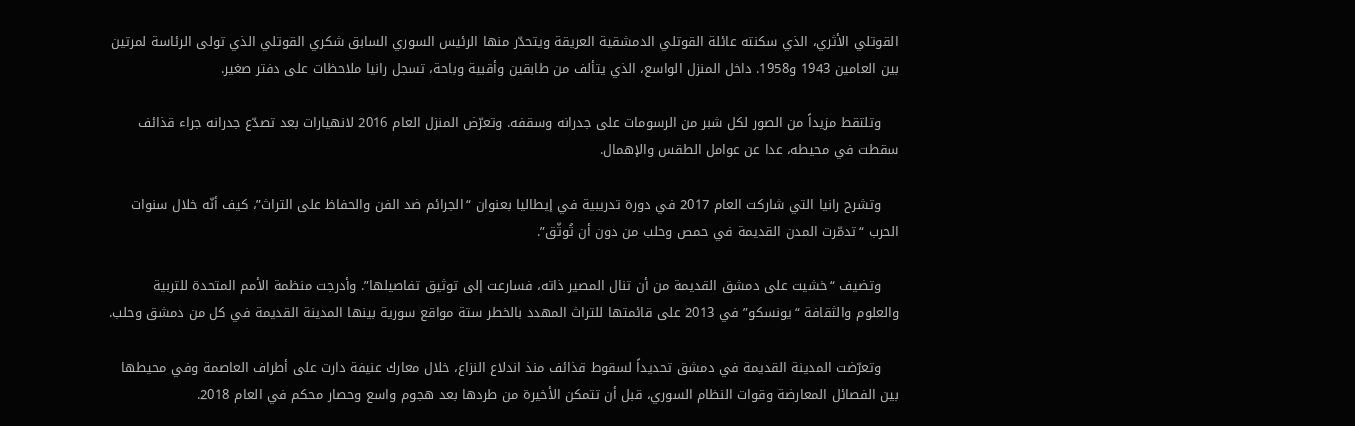القوتلي الأثري، الذي سكنته عائلة القوتلي الدمشقية العريقة ويتحدّر منها الرئيس السوري السابق شكري القوتلي الذي تولى الرئاسة لمرتين بين العامين 1943 و1958. داخل المنزل الواسع، الذي يتألف من طابقين وأقبية وباحة، تسجل رانيا ملاحظات على دفتر صغير.

    وتلتقط مزيداً من الصور لكل شبر من الرسومات على جدرانه وسقفه. وتعرّض المنزل العام 2016 لانهيارات بعد تصدّع جدرانه جراء قذائف سقطت في محيطه، عدا عن عوامل الطقس والإهمال.

    وتشرح رانيا التي شاركت العام 2017 في دورة تدريبية في إيطاليا بعنوان “الجرائم ضد الفن والحفاظ على التراث”، كيف أنّه خلال سنوات الحرب “تدمّرت المدن القديمة في حمص وحلب من دون أن تُوثّق”.

    وتضيف “خشيت على دمشق القديمة من أن تنال المصير ذاته، فسارعت إلى توثيق تفاصيلها”. وأدرجت منظمة الأمم المتحدة للتربية والعلوم والثقافة “يونسكو” في 2013 على قائمتها للتراث المهدد بالخطر ستة مواقع سورية بينها المدينة القديمة في كل من دمشق وحلب.

    وتعرّضت المدينة القديمة في دمشق تحديداً لسقوط قذائف منذ اندلاع النزاع، خلال معارك عنيفة دارت على أطراف العاصمة وفي محيطها بين الفصائل المعارضة وقوات النظام السوري، قبل أن تتمكن الأخيرة من طردها بعد هجوم واسع وحصار محكم في العام 2018.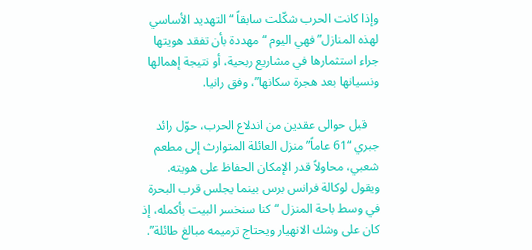وإذا كانت الحرب شكّلت سابقاً “التهديد الأساسي لهذه المنازل” فهي اليوم “مهددة بأن تفقد هويتها جراء استثمارها في مشاريع ربحية، أو نتيجة إهمالها ونسيانها بعد هجرة سكانها”، وفق رانيا.

    قبل حوالى عقدين من اندلاع الحرب، حوّل رائد جبري “61 عاماً” منزل العائلة المتوارث إلى مطعم شعبي، محاولاً قدر الإمكان الحفاظ على هويته. ويقول لوكالة فرانس برس بينما يجلس قرب البحرة في وسط باحة المنزل “كنا سنخسر البيت بأكمله، إذ كان على وشك الانهيار ويحتاج ترميمه مبالغ طائلة”.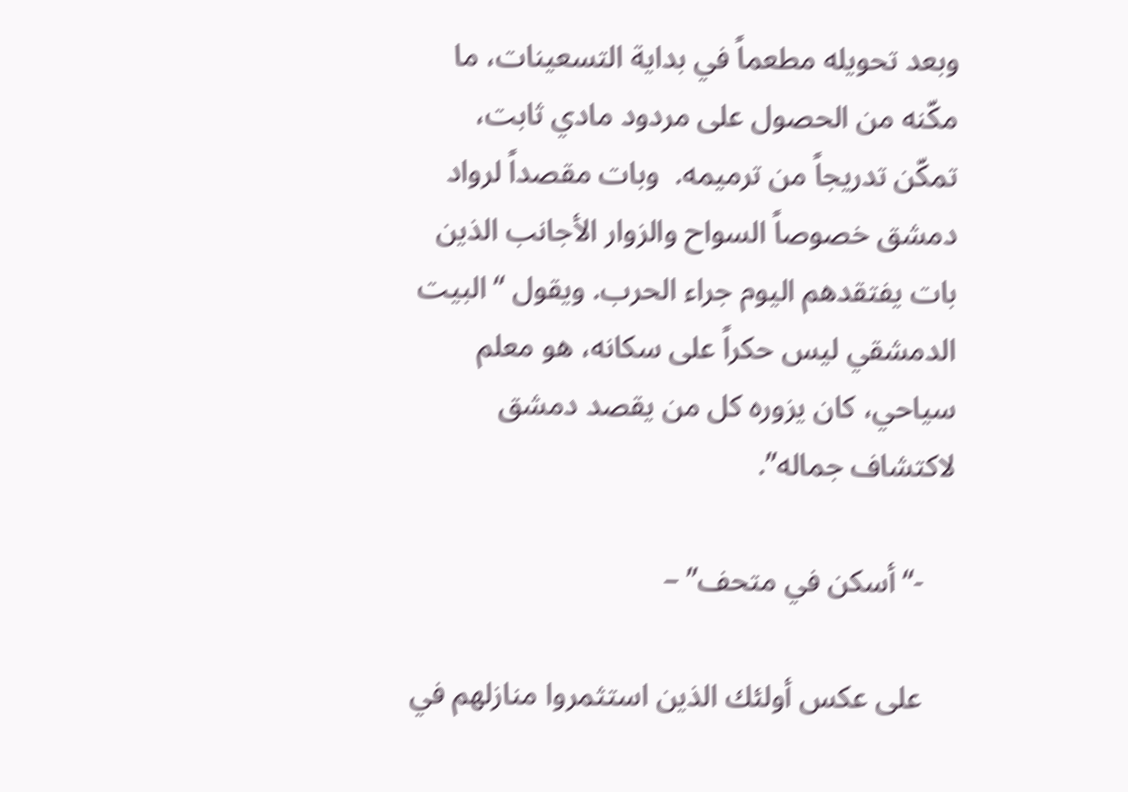وبعد تحويله مطعماً في بداية التسعينات، ما مكّنه من الحصول على مردود مادي ثابت، تمكّن تدريجاً من ترميمه.  وبات مقصداً لرواد دمشق خصوصاً السواح والزوار الأجانب الذين بات يفتقدهم اليوم جراء الحرب. ويقول “البيت الدمشقي ليس حكراً على سكانه، هو معلم سياحي، كان يزوره كل من يقصد دمشق لاكتشاف جماله”.

    -“أسكن في متحف” –

    على عكس أولئك الذين استثمروا منازلهم في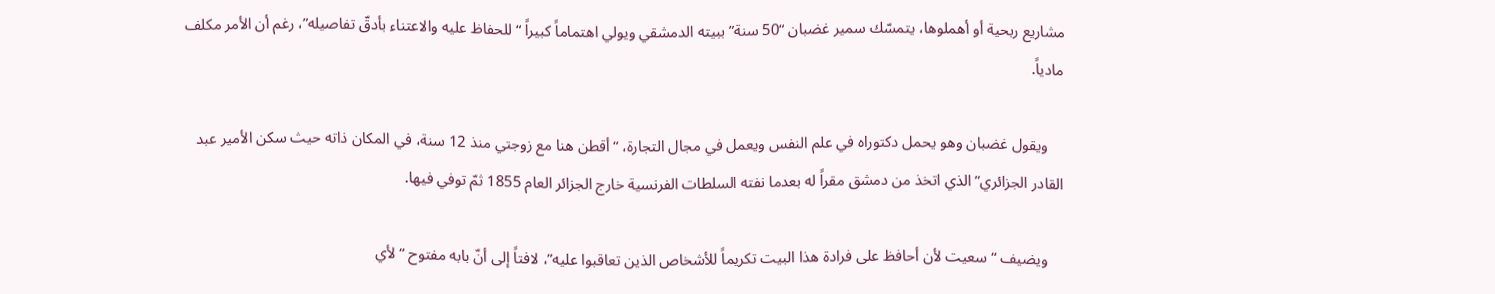مشاريع ربحية أو أهملوها، يتمسّك سمير غضبان “50 سنة” ببيته الدمشقي ويولي اهتماماً كبيراً “للحفاظ عليه والاعتناء بأدقّ تفاصيله”، رغم أن الأمر مكلف مادياً.

    ويقول غضبان وهو يحمل دكتوراه في علم النفس ويعمل في مجال التجارة، “أقطن هنا مع زوجتي منذ 12 سنة، في المكان ذاته حيث سكن الأمير عبد القادر الجزائري” الذي اتخذ من دمشق مقراً له بعدما نفته السلطات الفرنسية خارج الجزائر العام 1855 ثمّ توفي فيها.

    ويضيف “سعيت لأن أحافظ على فرادة هذا البيت تكريماً للأشخاص الذين تعاقبوا عليه”، لافتاً إلى أنّ بابه مفتوح “لأي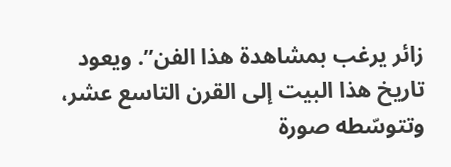زائر يرغب بمشاهدة هذا الفن”. ويعود تاريخ هذا البيت إلى القرن التاسع عشر، وتتوسّطه صورة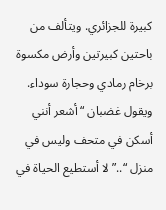كبيرة للجزائري. ويتألف من باحتين كبيرتين وأرض مكسوة برخام رمادي وحجارة سوداء. ويقول غضبان “أشعر أنني أسكن في متحف وليس في منزل “..” لا أستطيع الحياة في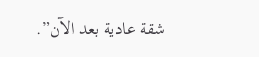شقة عادية بعد الآن”.